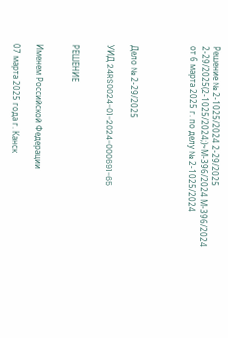Решение № 2-1025/2024 2-29/2025 2-29/2025(2-1025/2024;)~М-396/2024 М-396/2024 от 6 марта 2025 г. по делу № 2-1025/2024




Дело № 2-29/2025

УИД 24RS0024-01-2024-000691-65


РЕШЕНИЕ


Именем Российской Федерации

07 марта 2025 года г. Канск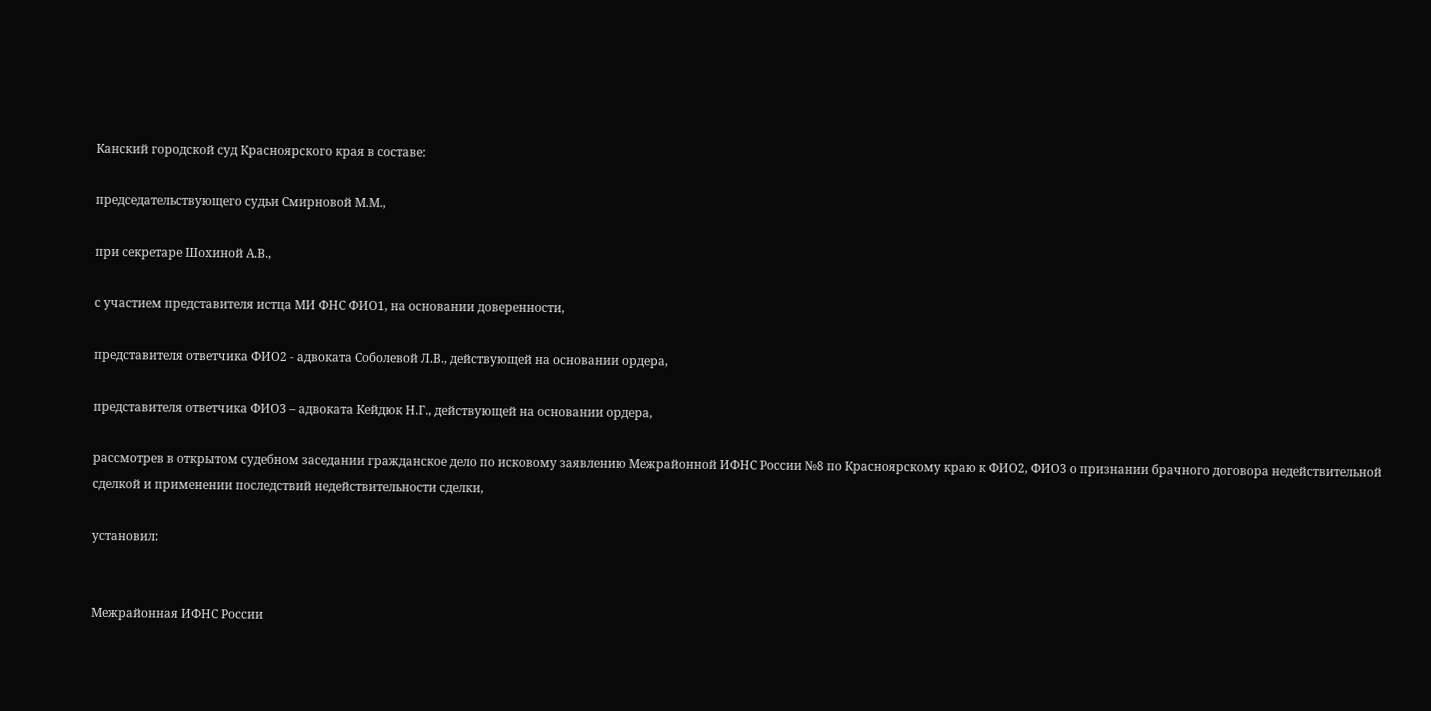Канский городской суд Красноярского края в составе:

председательствующего судьи Смирновой М.М.,

при секретаре Шохиной А.В.,

с участием представителя истца МИ ФНС ФИО1, на основании доверенности,

представителя ответчика ФИО2 - адвоката Соболевой Л.В., действующей на основании ордера,

представителя ответчика ФИО3 – адвоката Кейдюк Н.Г., действующей на основании ордера,

рассмотрев в открытом судебном заседании гражданское дело по исковому заявлению Межрайонной ИФНС России №8 по Красноярскому краю к ФИО2, ФИО3 о признании брачного договора недействительной сделкой и применении последствий недействительности сделки,

установил:


Межрайонная ИФНС России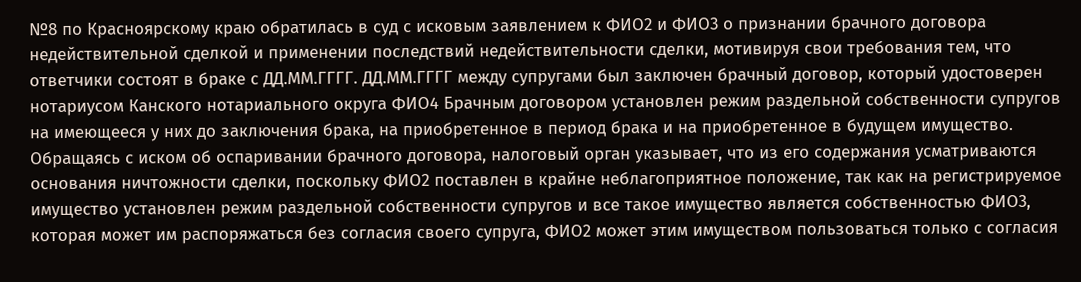№8 по Красноярскому краю обратилась в суд с исковым заявлением к ФИО2 и ФИО3 о признании брачного договора недействительной сделкой и применении последствий недействительности сделки, мотивируя свои требования тем, что ответчики состоят в браке с ДД.ММ.ГГГГ. ДД.ММ.ГГГГ между супругами был заключен брачный договор, который удостоверен нотариусом Канского нотариального округа ФИО4 Брачным договором установлен режим раздельной собственности супругов на имеющееся у них до заключения брака, на приобретенное в период брака и на приобретенное в будущем имущество. Обращаясь с иском об оспаривании брачного договора, налоговый орган указывает, что из его содержания усматриваются основания ничтожности сделки, поскольку ФИО2 поставлен в крайне неблагоприятное положение, так как на регистрируемое имущество установлен режим раздельной собственности супругов и все такое имущество является собственностью ФИО3, которая может им распоряжаться без согласия своего супруга, ФИО2 может этим имуществом пользоваться только с согласия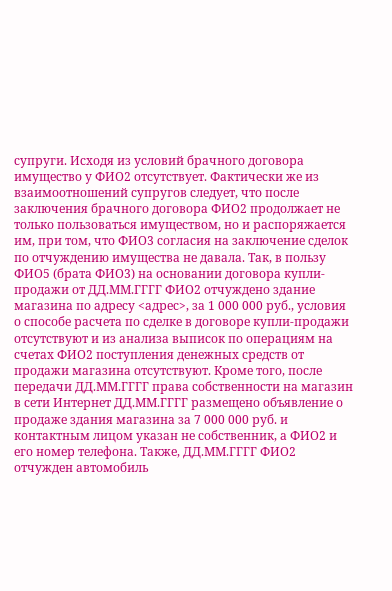супруги. Исходя из условий брачного договора имущество у ФИО2 отсутствует. Фактически же из взаимоотношений супругов следует, что после заключения брачного договора ФИО2 продолжает не только пользоваться имуществом, но и распоряжается им, при том, что ФИО3 согласия на заключение сделок по отчуждению имущества не давала. Так, в пользу ФИО5 (брата ФИО3) на основании договора купли-продажи от ДД.ММ.ГГГГ ФИО2 отчуждено здание магазина по адресу <адрес>, за 1 000 000 руб., условия о способе расчета по сделке в договоре купли-продажи отсутствуют и из анализа выписок по операциям на счетах ФИО2 поступления денежных средств от продажи магазина отсутствуют. Кроме того, после передачи ДД.ММ.ГГГГ права собственности на магазин в сети Интернет ДД.ММ.ГГГГ размещено объявление о продаже здания магазина за 7 000 000 руб. и контактным лицом указан не собственник, а ФИО2 и его номер телефона. Также, ДД.ММ.ГГГГ ФИО2 отчужден автомобиль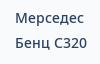Мерседес Бенц С320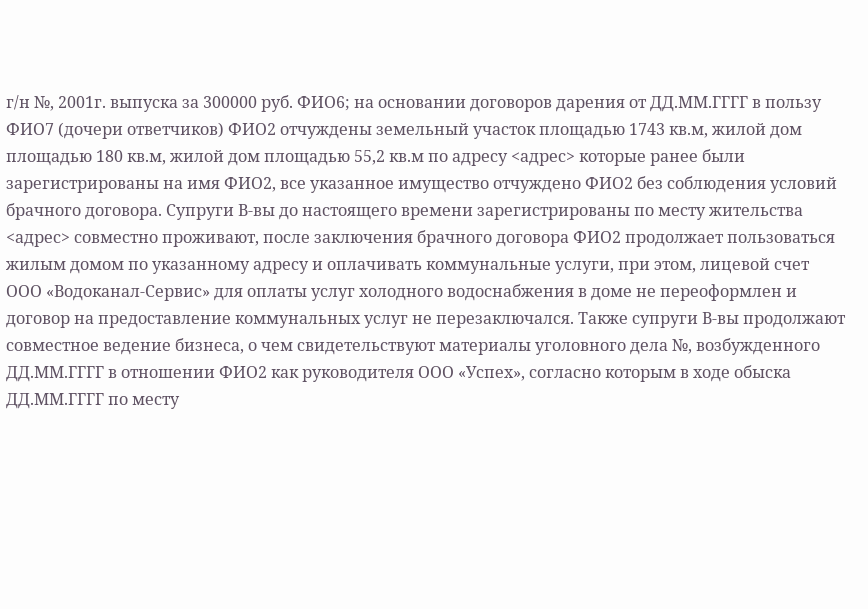г/н №, 2001г. выпуска за 300000 руб. ФИО6; на основании договоров дарения от ДД.ММ.ГГГГ в пользу ФИО7 (дочери ответчиков) ФИО2 отчуждены земельный участок площадью 1743 кв.м, жилой дом площадью 180 кв.м, жилой дом площадью 55,2 кв.м по адресу <адрес> которые ранее были зарегистрированы на имя ФИО2, все указанное имущество отчуждено ФИО2 без соблюдения условий брачного договора. Супруги В-вы до настоящего времени зарегистрированы по месту жительства <адрес> совместно проживают, после заключения брачного договора ФИО2 продолжает пользоваться жилым домом по указанному адресу и оплачивать коммунальные услуги, при этом, лицевой счет ООО «Водоканал-Сервис» для оплаты услуг холодного водоснабжения в доме не переоформлен и договор на предоставление коммунальных услуг не перезаключался. Также супруги В-вы продолжают совместное ведение бизнеса, о чем свидетельствуют материалы уголовного дела №, возбужденного ДД.ММ.ГГГГ в отношении ФИО2 как руководителя ООО «Успех», согласно которым в ходе обыска ДД.ММ.ГГГГ по месту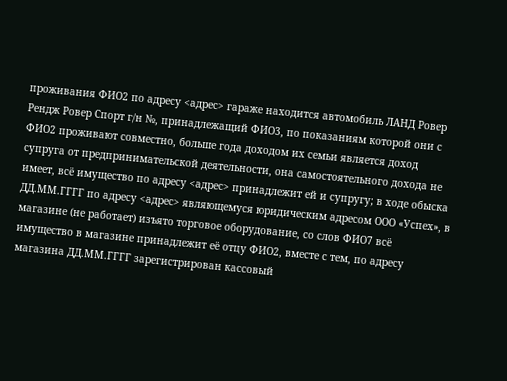проживания ФИО2 по адресу <адрес> гараже находится автомобиль ЛАНД Ровер Рендж Ровер Спорт г/н №, принадлежащий ФИО3, по показаниям которой они с ФИО2 проживают совместно, больше года доходом их семьи является доход супруга от предпринимательской деятельности, она самостоятельного дохода не имеет, всё имущество по адресу <адрес> принадлежит ей и супругу; в ходе обыска ДД.ММ.ГГГГ по адресу <адрес> являющемуся юридическим адресом ООО «Успех», в магазине (не работает) изъято торговое оборудование, со слов ФИО7 всё имущество в магазине принадлежит её отцу ФИО2, вместе с тем, по адресу магазина ДД.ММ.ГГГГ зарегистрирован кассовый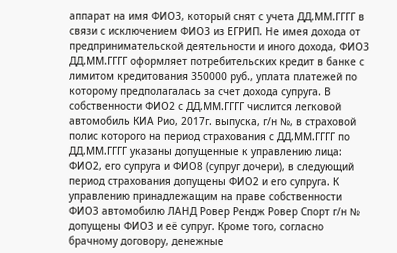аппарат на имя ФИО3, который снят с учета ДД.ММ.ГГГГ в связи с исключением ФИО3 из ЕГРИП. Не имея дохода от предпринимательской деятельности и иного дохода, ФИО3 ДД.ММ.ГГГГ оформляет потребительских кредит в банке с лимитом кредитования 350000 руб., уплата платежей по которому предполагалась за счет дохода супруга. В собственности ФИО2 с ДД.ММ.ГГГГ числится легковой автомобиль КИА Рио, 2017г. выпуска, г/н №, в страховой полис которого на период страхования с ДД.ММ.ГГГГ по ДД.ММ.ГГГГ указаны допущенные к управлению лица: ФИО2, его супруга и ФИО8 (супруг дочери), в следующий период страхования допущены ФИО2 и его супруга. К управлению принадлежащим на праве собственности ФИО3 автомобилю ЛАНД Ровер Рендж Ровер Спорт г/н № допущены ФИО3 и её супруг. Кроме того, согласно брачному договору, денежные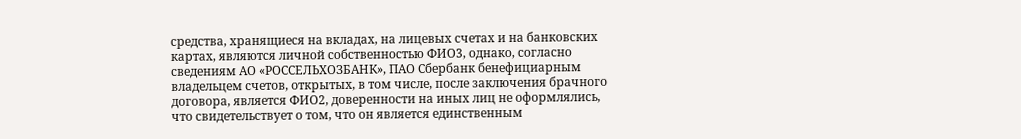средства, хранящиеся на вкладах, на лицевых счетах и на банковских картах, являются личной собственностью ФИО3, однако, согласно сведениям АО «РОССЕЛЬХОЗБАНК», ПАО Сбербанк бенефициарным владельцем счетов, открытых, в том числе, после заключения брачного договора, является ФИО2, доверенности на иных лиц не оформлялись, что свидетельствует о том, что он является единственным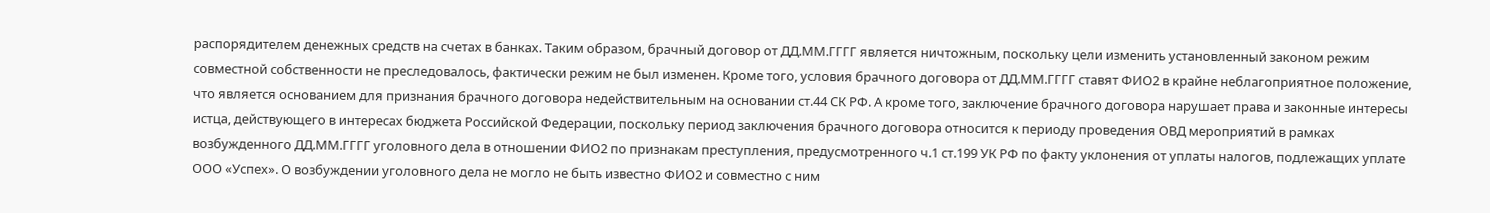распорядителем денежных средств на счетах в банках. Таким образом, брачный договор от ДД.ММ.ГГГГ является ничтожным, поскольку цели изменить установленный законом режим совместной собственности не преследовалось, фактически режим не был изменен. Кроме того, условия брачного договора от ДД.ММ.ГГГГ ставят ФИО2 в крайне неблагоприятное положение, что является основанием для признания брачного договора недействительным на основании ст.44 СК РФ. А кроме того, заключение брачного договора нарушает права и законные интересы истца, действующего в интересах бюджета Российской Федерации, поскольку период заключения брачного договора относится к периоду проведения ОВД мероприятий в рамках возбужденного ДД.ММ.ГГГГ уголовного дела в отношении ФИО2 по признакам преступления, предусмотренного ч.1 ст.199 УК РФ по факту уклонения от уплаты налогов, подлежащих уплате ООО «Успех». О возбуждении уголовного дела не могло не быть известно ФИО2 и совместно с ним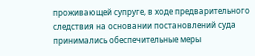проживающей супруге, в ходе предварительного следствия на основании постановлений суда принимались обеспечительные меры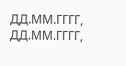ДД.ММ.ГГГГ, ДД.ММ.ГГГГ,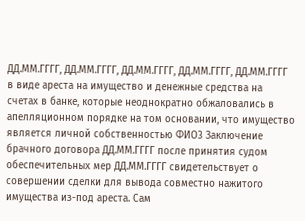ДД.ММ.ГГГГ, ДД.ММ.ГГГГ, ДД.ММ.ГГГГ, ДД.ММ.ГГГГ, ДД.ММ.ГГГГ в виде ареста на имущество и денежные средства на счетах в банке, которые неоднократно обжаловались в апелляционном порядке на том основании, что имущество является личной собственностью ФИО3 Заключение брачного договора ДД.ММ.ГГГГ после принятия судом обеспечительных мер ДД.ММ.ГГГГ свидетельствует о совершении сделки для вывода совместно нажитого имущества из-под ареста. Сам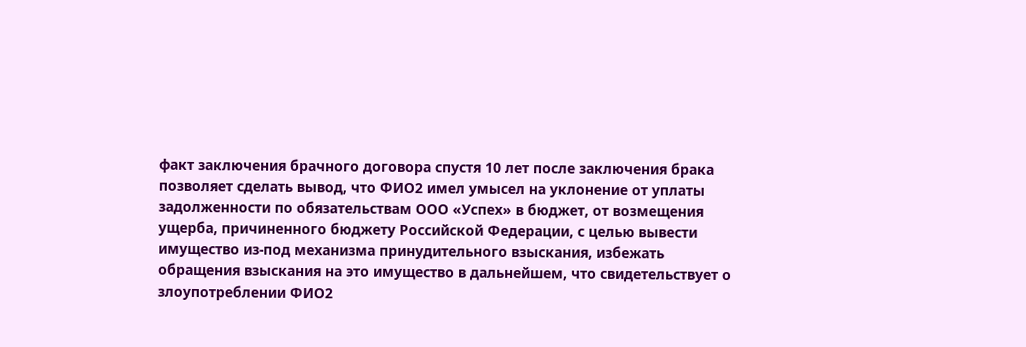факт заключения брачного договора спустя 10 лет после заключения брака позволяет сделать вывод, что ФИО2 имел умысел на уклонение от уплаты задолженности по обязательствам ООО «Успех» в бюджет, от возмещения ущерба, причиненного бюджету Российской Федерации, с целью вывести имущество из-под механизма принудительного взыскания, избежать обращения взыскания на это имущество в дальнейшем, что свидетельствует о злоупотреблении ФИО2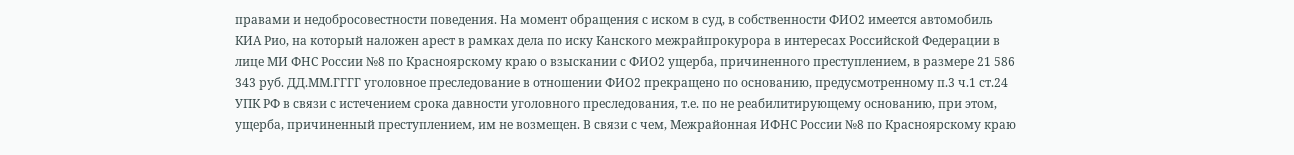правами и недобросовестности поведения. На момент обращения с иском в суд, в собственности ФИО2 имеется автомобиль КИА Рио, на который наложен арест в рамках дела по иску Канского межрайпрокурора в интересах Российской Федерации в лице МИ ФНС России №8 по Красноярскому краю о взыскании с ФИО2 ущерба, причиненного преступлением, в размере 21 586 343 руб. ДД.ММ.ГГГГ уголовное преследование в отношении ФИО2 прекращено по основанию, предусмотренному п.3 ч.1 ст.24 УПК РФ в связи с истечением срока давности уголовного преследования, т.е. по не реабилитирующему основанию, при этом, ущерба, причиненный преступлением, им не возмещен. В связи с чем, Межрайонная ИФНС России №8 по Красноярскому краю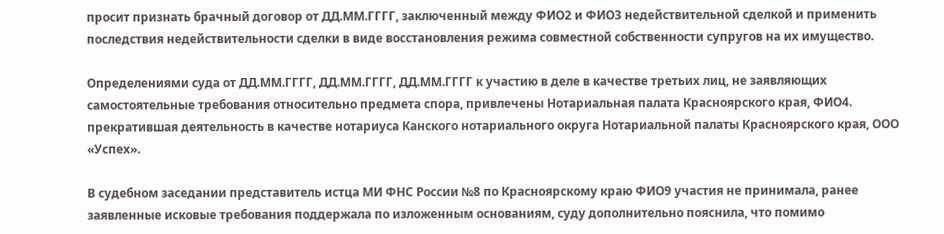просит признать брачный договор от ДД.ММ.ГГГГ, заключенный между ФИО2 и ФИО3 недействительной сделкой и применить последствия недействительности сделки в виде восстановления режима совместной собственности супругов на их имущество.

Определениями суда от ДД.ММ.ГГГГ, ДД.ММ.ГГГГ, ДД.ММ.ГГГГ к участию в деле в качестве третьих лиц, не заявляющих самостоятельные требования относительно предмета спора, привлечены Нотариальная палата Красноярского края, ФИО4. прекратившая деятельность в качестве нотариуса Канского нотариального округа Нотариальной палаты Красноярского края, ООО «Успех».

В судебном заседании представитель истца МИ ФНС России №8 по Красноярскому краю ФИО9 участия не принимала, ранее заявленные исковые требования поддержала по изложенным основаниям, суду дополнительно пояснила, что помимо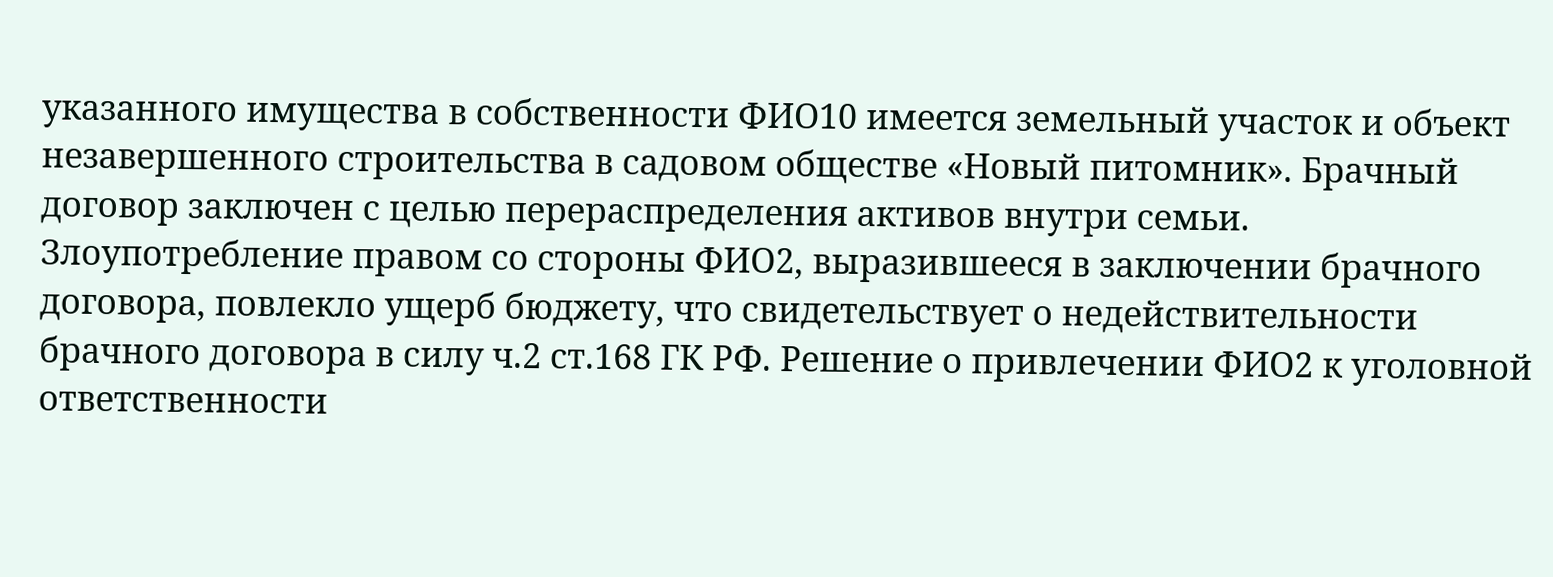указанного имущества в собственности ФИО10 имеется земельный участок и объект незавершенного строительства в садовом обществе «Новый питомник». Брачный договор заключен с целью перераспределения активов внутри семьи. Злоупотребление правом со стороны ФИО2, выразившееся в заключении брачного договора, повлекло ущерб бюджету, что свидетельствует о недействительности брачного договора в силу ч.2 ст.168 ГК РФ. Решение о привлечении ФИО2 к уголовной ответственности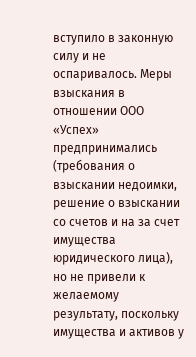вступило в законную силу и не оспаривалось. Меры взыскания в отношении ООО «Успех» предпринимались (требования о взыскании недоимки, решение о взыскании со счетов и на за счет имущества юридического лица), но не привели к желаемому результату, поскольку имущества и активов у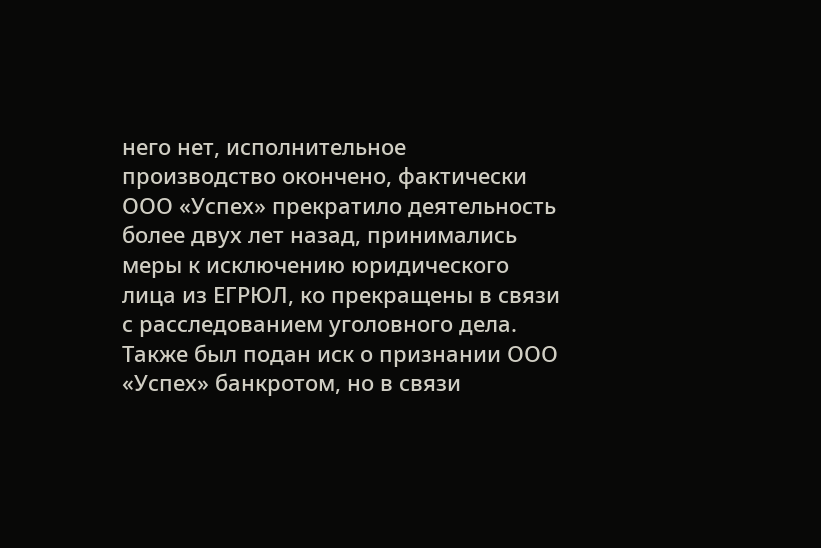него нет, исполнительное производство окончено, фактически ООО «Успех» прекратило деятельность более двух лет назад, принимались меры к исключению юридического лица из ЕГРЮЛ, ко прекращены в связи с расследованием уголовного дела. Также был подан иск о признании ООО «Успех» банкротом, но в связи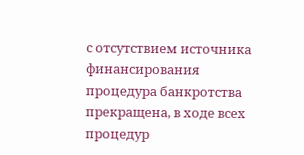с отсутствием источника финансирования процедура банкротства прекращена, в ходе всех процедур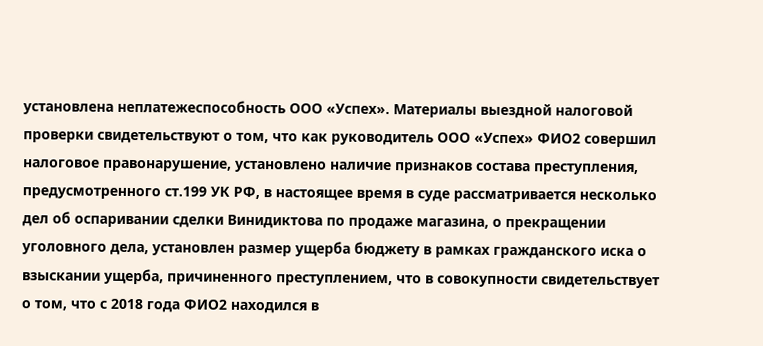установлена неплатежеспособность ООО «Успех». Материалы выездной налоговой проверки свидетельствуют о том, что как руководитель ООО «Успех» ФИО2 совершил налоговое правонарушение, установлено наличие признаков состава преступления, предусмотренного ст.199 УК РФ, в настоящее время в суде рассматривается несколько дел об оспаривании сделки Винидиктова по продаже магазина, о прекращении уголовного дела, установлен размер ущерба бюджету в рамках гражданского иска о взыскании ущерба, причиненного преступлением, что в совокупности свидетельствует о том, что с 2018 года ФИО2 находился в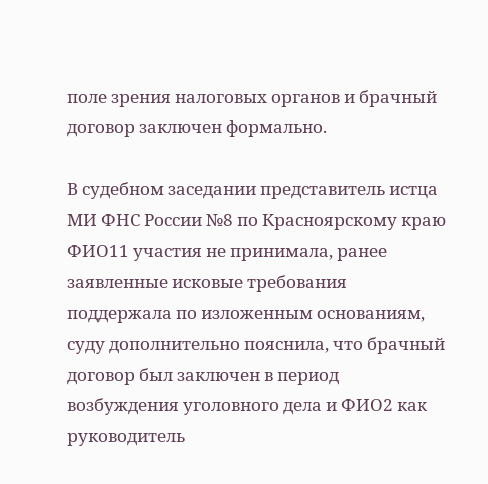поле зрения налоговых органов и брачный договор заключен формально.

В судебном заседании представитель истца МИ ФНС России №8 по Красноярскому краю ФИО11 участия не принимала, ранее заявленные исковые требования поддержала по изложенным основаниям, суду дополнительно пояснила, что брачный договор был заключен в период возбуждения уголовного дела и ФИО2 как руководитель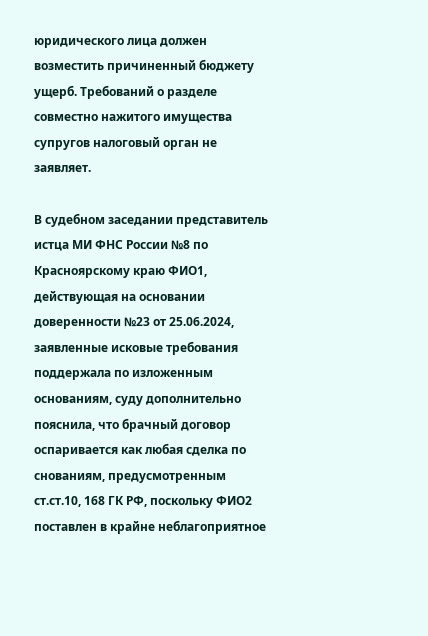юридического лица должен возместить причиненный бюджету ущерб. Требований о разделе совместно нажитого имущества супругов налоговый орган не заявляет.

В судебном заседании представитель истца МИ ФНС России №8 по Красноярскому краю ФИО1, действующая на основании доверенности №23 от 25.06.2024, заявленные исковые требования поддержала по изложенным основаниям, суду дополнительно пояснила, что брачный договор оспаривается как любая сделка по снованиям, предусмотренным ст.ст.10, 168 ГК РФ, поскольку ФИО2 поставлен в крайне неблагоприятное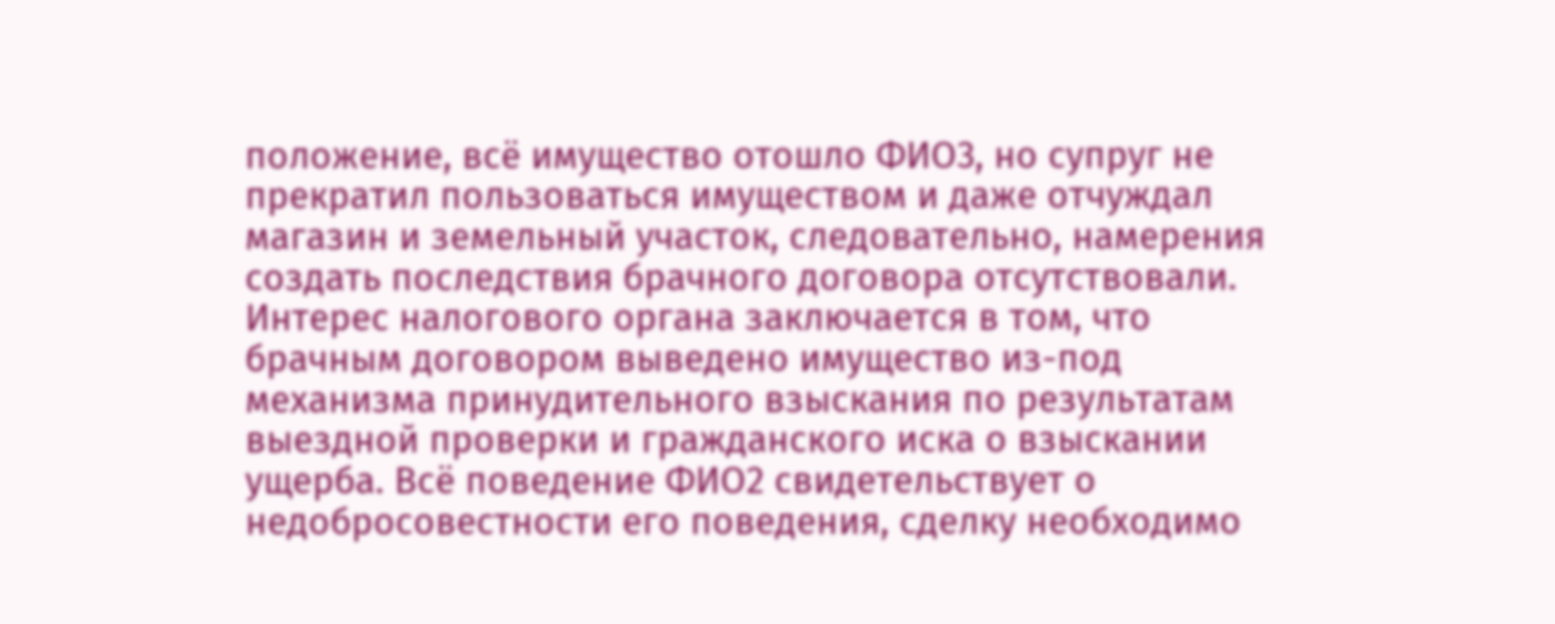положение, всё имущество отошло ФИО3, но супруг не прекратил пользоваться имуществом и даже отчуждал магазин и земельный участок, следовательно, намерения создать последствия брачного договора отсутствовали. Интерес налогового органа заключается в том, что брачным договором выведено имущество из-под механизма принудительного взыскания по результатам выездной проверки и гражданского иска о взыскании ущерба. Всё поведение ФИО2 свидетельствует о недобросовестности его поведения, сделку необходимо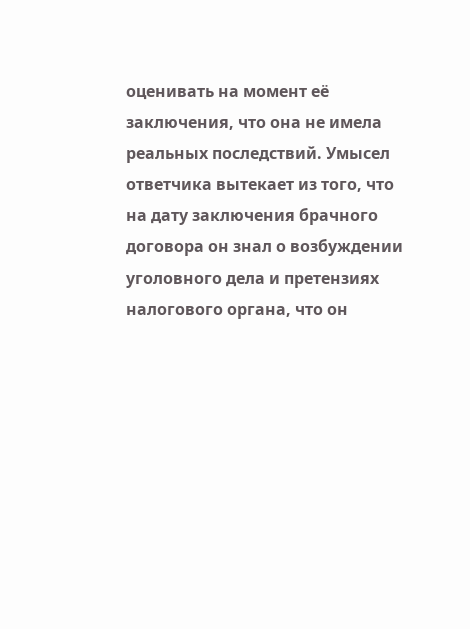оценивать на момент её заключения, что она не имела реальных последствий. Умысел ответчика вытекает из того, что на дату заключения брачного договора он знал о возбуждении уголовного дела и претензиях налогового органа, что он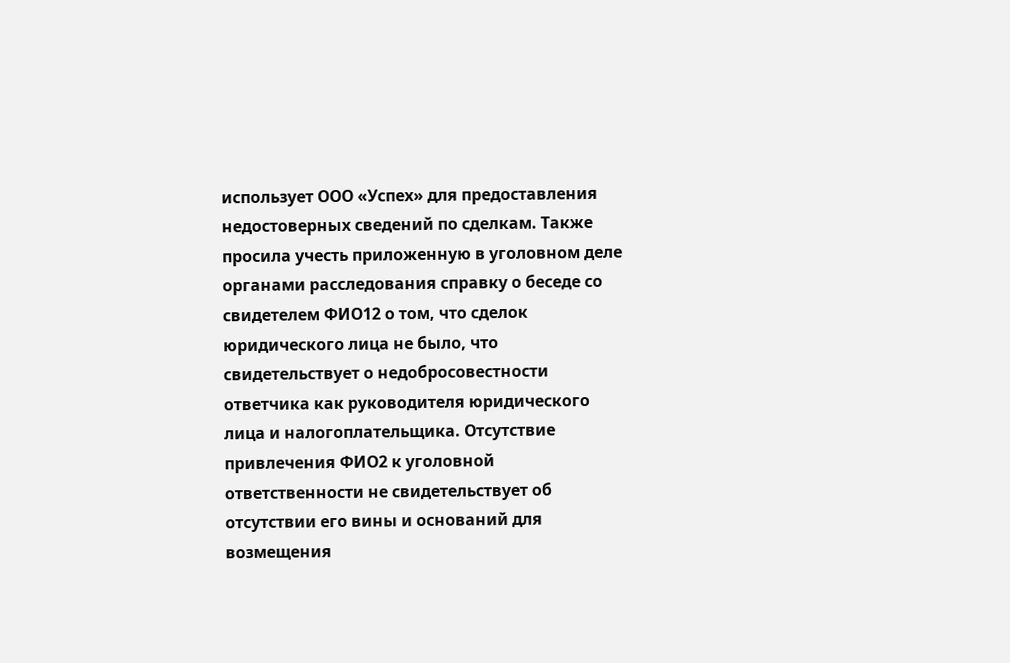использует ООО «Успех» для предоставления недостоверных сведений по сделкам. Также просила учесть приложенную в уголовном деле органами расследования справку о беседе со свидетелем ФИО12 о том, что сделок юридического лица не было, что свидетельствует о недобросовестности ответчика как руководителя юридического лица и налогоплательщика. Отсутствие привлечения ФИО2 к уголовной ответственности не свидетельствует об отсутствии его вины и оснований для возмещения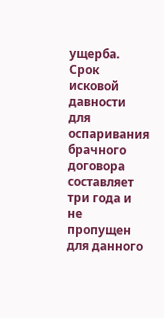ущерба. Срок исковой давности для оспаривания брачного договора составляет три года и не пропущен для данного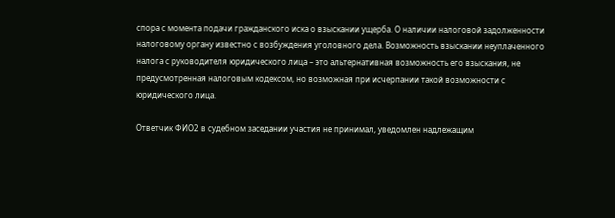спора с момента подачи гражданского иска о взыскании ущерба. О наличии налоговой задолженности налоговому органу известно с возбуждения уголовного дела. Возможность взыскании неуплаченного налога с руководителя юридического лица – это альтернативная возможность его взыскания, не предусмотренная налоговым кодексом, но возможная при исчерпании такой возможности с юридического лица.

Ответчик ФИО2 в судебном заседании участия не принимал, уведомлен надлежащим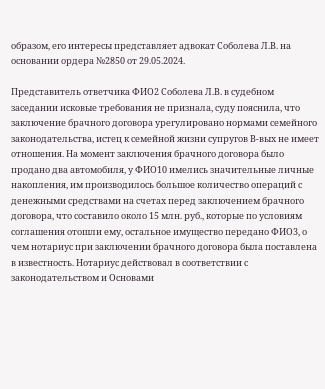образом, его интересы представляет адвокат Соболева Л.В. на основании ордера №2850 от 29.05.2024.

Представитель ответчика ФИО2 Соболева Л.В. в судебном заседании исковые требования не признала, суду пояснила, что заключение брачного договора урегулировано нормами семейного законодательства, истец к семейной жизни супругов В-вых не имеет отношения. На момент заключения брачного договора было продано два автомобиля, у ФИО10 имелись значительные личные накопления, им производилось большое количество операций с денежными средствами на счетах перед заключением брачного договора, что составило около 15 млн. руб., которые по условиям соглашения отошли ему, остальное имущество передано ФИО3, о чем нотариус при заключении брачного договора была поставлена в известность. Нотариус действовал в соответствии с законодательством и Основами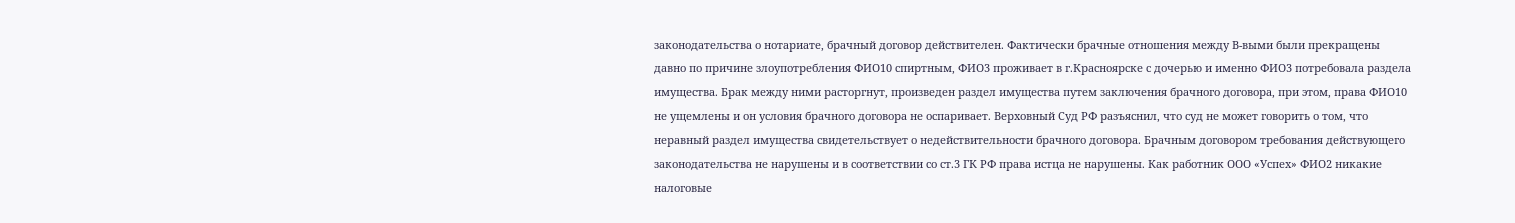законодательства о нотариате, брачный договор действителен. Фактически брачные отношения между В-выми были прекращены давно по причине злоупотребления ФИО10 спиртным, ФИО3 проживает в г.Красноярске с дочерью и именно ФИО3 потребовала раздела имущества. Брак между ними расторгнут, произведен раздел имущества путем заключения брачного договора, при этом, права ФИО10 не ущемлены и он условия брачного договора не оспаривает. Верховный Суд РФ разъяснил, что суд не может говорить о том, что неравный раздел имущества свидетельствует о недействительности брачного договора. Брачным договором требования действующего законодательства не нарушены и в соответствии со ст.3 ГК РФ права истца не нарушены. Как работник ООО «Успех» ФИО2 никакие налоговые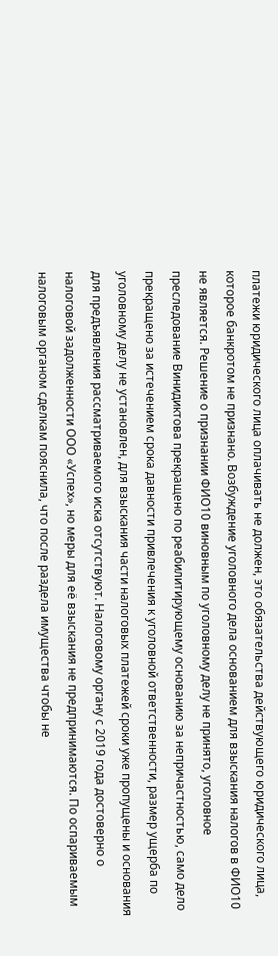платежи юридического лица оплачивать не должен, это обязательства действующего юридического лица, которое банкротом не признано. Возбуждение уголовного дела основанием для взыскания налогов в ФИО10 не является. Решение о признании ФИО10 виновным по уголовному делу не принято, уголовное преследование Винидиктова прекращено по реабилитирующему основанию за непричастностью, само дело прекращено за истечением срока давности привлечения к уголовной ответственности, размер ущерба по уголовному делу не установлен, для взыскания части налоговых платежей сроки уже пропущены и основания для предъявления рассматриваемого иска отсутствуют. Налоговому органу с 2019 года достоверно о налоговой задолженности ООО «Успех», но меры для её взыскания не предпринимаются. По оспариваемым налоговым органом сделкам пояснила, что после раздела имущества чтобы не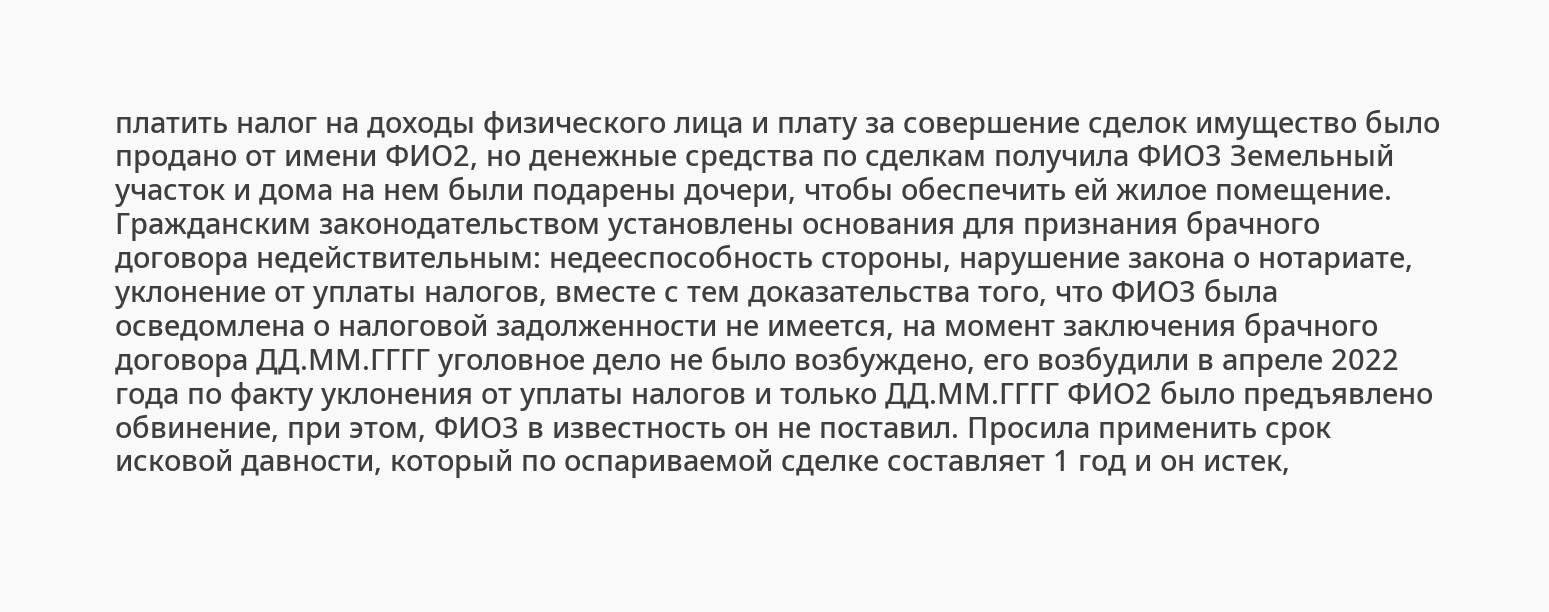платить налог на доходы физического лица и плату за совершение сделок имущество было продано от имени ФИО2, но денежные средства по сделкам получила ФИО3 Земельный участок и дома на нем были подарены дочери, чтобы обеспечить ей жилое помещение. Гражданским законодательством установлены основания для признания брачного договора недействительным: недееспособность стороны, нарушение закона о нотариате, уклонение от уплаты налогов, вместе с тем доказательства того, что ФИО3 была осведомлена о налоговой задолженности не имеется, на момент заключения брачного договора ДД.ММ.ГГГГ уголовное дело не было возбуждено, его возбудили в апреле 2022 года по факту уклонения от уплаты налогов и только ДД.ММ.ГГГГ ФИО2 было предъявлено обвинение, при этом, ФИО3 в известность он не поставил. Просила применить срок исковой давности, который по оспариваемой сделке составляет 1 год и он истек,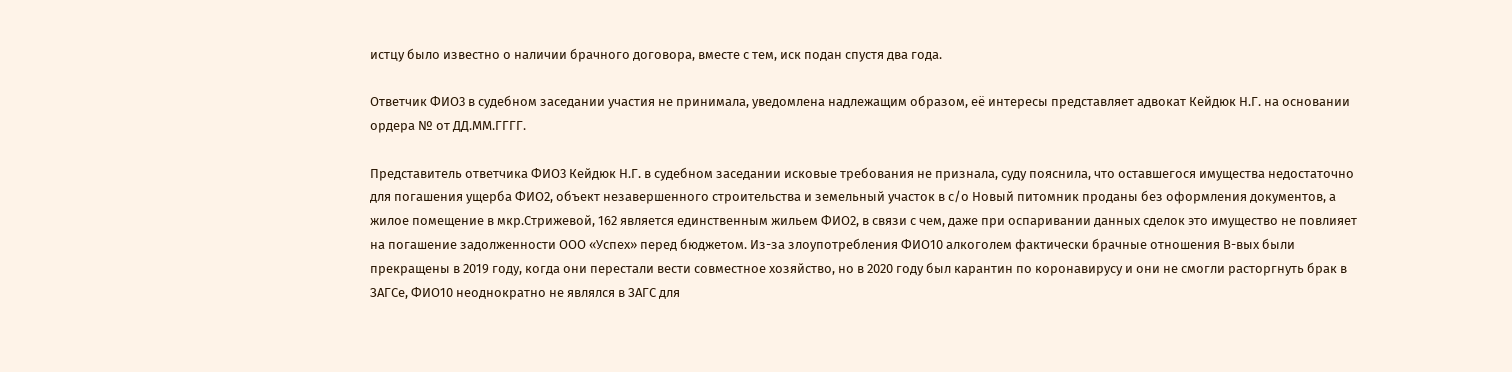истцу было известно о наличии брачного договора, вместе с тем, иск подан спустя два года.

Ответчик ФИО3 в судебном заседании участия не принимала, уведомлена надлежащим образом, её интересы представляет адвокат Кейдюк Н.Г. на основании ордера № от ДД.ММ.ГГГГ.

Представитель ответчика ФИО3 Кейдюк Н.Г. в судебном заседании исковые требования не признала, суду пояснила, что оставшегося имущества недостаточно для погашения ущерба ФИО2, объект незавершенного строительства и земельный участок в с/о Новый питомник проданы без оформления документов, а жилое помещение в мкр.Стрижевой, 162 является единственным жильем ФИО2, в связи с чем, даже при оспаривании данных сделок это имущество не повлияет на погашение задолженности ООО «Успех» перед бюджетом. Из-за злоупотребления ФИО10 алкоголем фактически брачные отношения В-вых были прекращены в 2019 году, когда они перестали вести совместное хозяйство, но в 2020 году был карантин по коронавирусу и они не смогли расторгнуть брак в ЗАГСе, ФИО10 неоднократно не являлся в ЗАГС для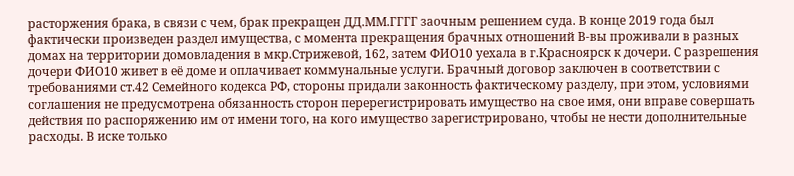расторжения брака, в связи с чем, брак прекращен ДД.ММ.ГГГГ заочным решением суда. В конце 2019 года был фактически произведен раздел имущества, с момента прекращения брачных отношений В-вы проживали в разных домах на территории домовладения в мкр.Стрижевой, 162, затем ФИО10 уехала в г.Красноярск к дочери. С разрешения дочери ФИО10 живет в её доме и оплачивает коммунальные услуги. Брачный договор заключен в соответствии с требованиями ст.42 Семейного кодекса РФ, стороны придали законность фактическому разделу, при этом, условиями соглашения не предусмотрена обязанность сторон перерегистрировать имущество на свое имя, они вправе совершать действия по распоряжению им от имени того, на кого имущество зарегистрировано, чтобы не нести дополнительные расходы. В иске только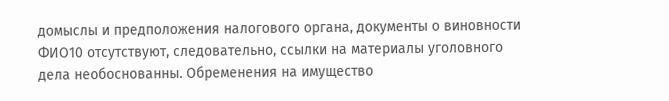домыслы и предположения налогового органа, документы о виновности ФИО10 отсутствуют, следовательно, ссылки на материалы уголовного дела необоснованны. Обременения на имущество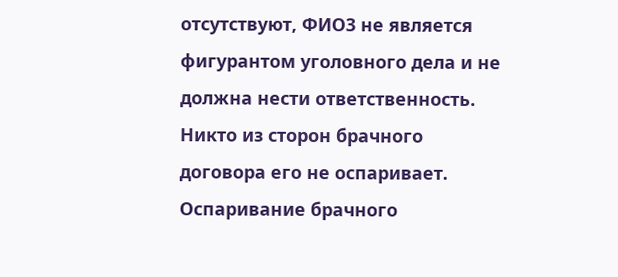отсутствуют, ФИО3 не является фигурантом уголовного дела и не должна нести ответственность. Никто из сторон брачного договора его не оспаривает. Оспаривание брачного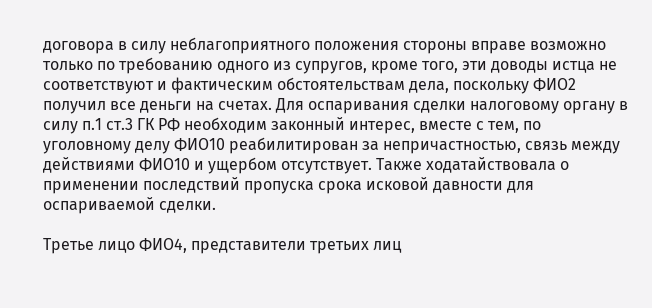договора в силу неблагоприятного положения стороны вправе возможно только по требованию одного из супругов, кроме того, эти доводы истца не соответствуют и фактическим обстоятельствам дела, поскольку ФИО2 получил все деньги на счетах. Для оспаривания сделки налоговому органу в силу п.1 ст.3 ГК РФ необходим законный интерес, вместе с тем, по уголовному делу ФИО10 реабилитирован за непричастностью, связь между действиями ФИО10 и ущербом отсутствует. Также ходатайствовала о применении последствий пропуска срока исковой давности для оспариваемой сделки.

Третье лицо ФИО4, представители третьих лиц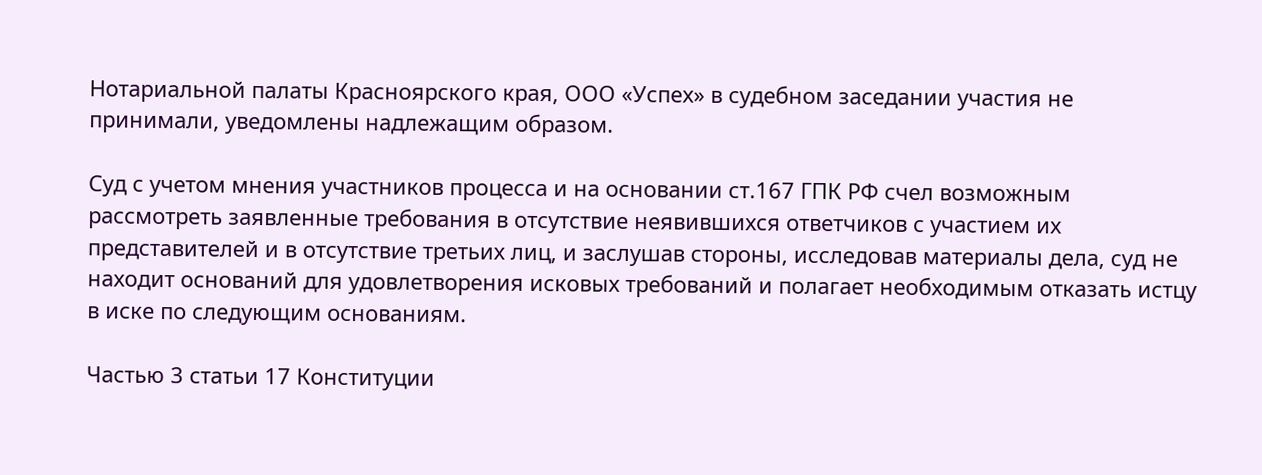Нотариальной палаты Красноярского края, ООО «Успех» в судебном заседании участия не принимали, уведомлены надлежащим образом.

Суд с учетом мнения участников процесса и на основании ст.167 ГПК РФ счел возможным рассмотреть заявленные требования в отсутствие неявившихся ответчиков с участием их представителей и в отсутствие третьих лиц, и заслушав стороны, исследовав материалы дела, суд не находит оснований для удовлетворения исковых требований и полагает необходимым отказать истцу в иске по следующим основаниям.

Частью 3 статьи 17 Конституции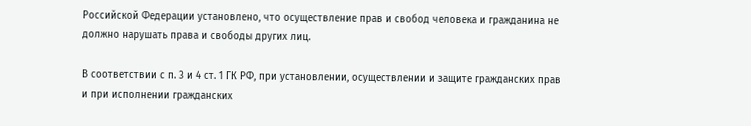Российской Федерации установлено, что осуществление прав и свобод человека и гражданина не должно нарушать права и свободы других лиц.

В соответствии с п. 3 и 4 ст. 1 ГК РФ, при установлении, осуществлении и защите гражданских прав и при исполнении гражданских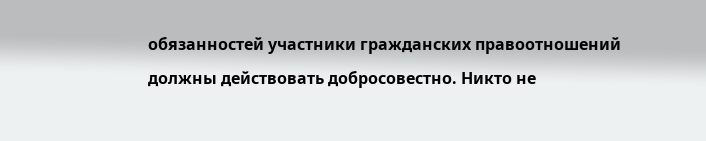обязанностей участники гражданских правоотношений должны действовать добросовестно. Никто не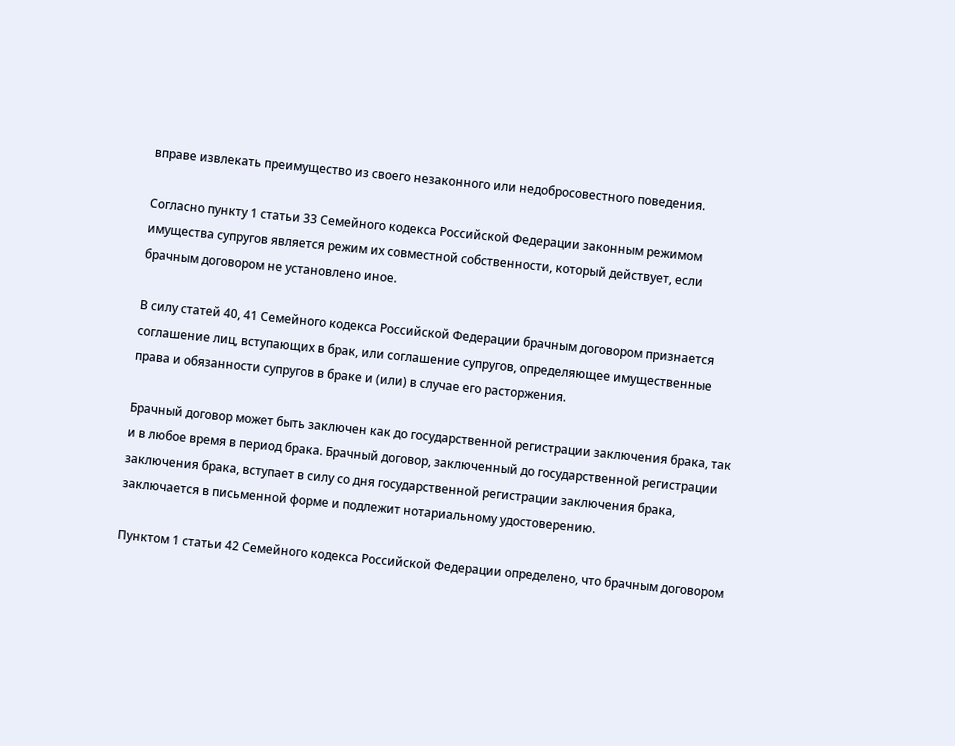вправе извлекать преимущество из своего незаконного или недобросовестного поведения.

Согласно пункту 1 статьи 33 Семейного кодекса Российской Федерации законным режимом имущества супругов является режим их совместной собственности, который действует, если брачным договором не установлено иное.

В силу статей 40, 41 Семейного кодекса Российской Федерации брачным договором признается соглашение лиц, вступающих в брак, или соглашение супругов, определяющее имущественные права и обязанности супругов в браке и (или) в случае его расторжения.

Брачный договор может быть заключен как до государственной регистрации заключения брака, так и в любое время в период брака. Брачный договор, заключенный до государственной регистрации заключения брака, вступает в силу со дня государственной регистрации заключения брака, заключается в письменной форме и подлежит нотариальному удостоверению.

Пунктом 1 статьи 42 Семейного кодекса Российской Федерации определено, что брачным договором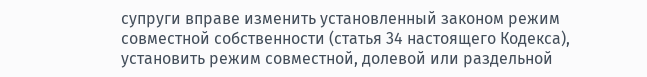супруги вправе изменить установленный законом режим совместной собственности (статья 34 настоящего Кодекса), установить режим совместной, долевой или раздельной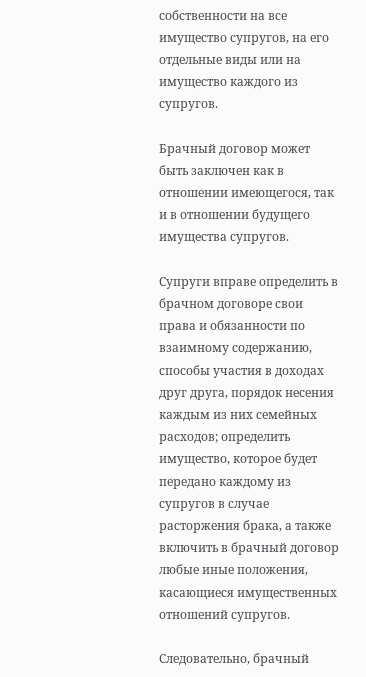собственности на все имущество супругов, на его отдельные виды или на имущество каждого из супругов.

Брачный договор может быть заключен как в отношении имеющегося, так и в отношении будущего имущества супругов.

Супруги вправе определить в брачном договоре свои права и обязанности по взаимному содержанию, способы участия в доходах друг друга, порядок несения каждым из них семейных расходов; определить имущество, которое будет передано каждому из супругов в случае расторжения брака, а также включить в брачный договор любые иные положения, касающиеся имущественных отношений супругов.

Следовательно, брачный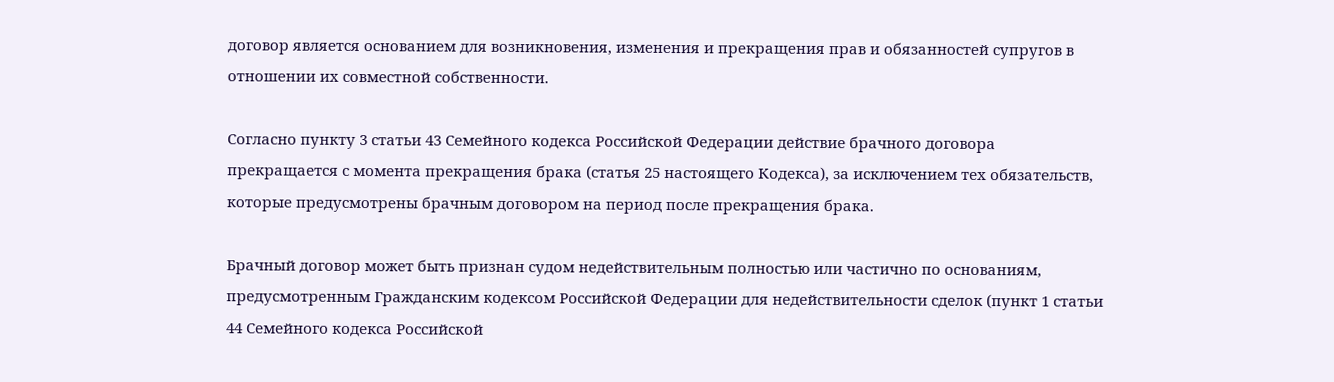договор является основанием для возникновения, изменения и прекращения прав и обязанностей супругов в отношении их совместной собственности.

Согласно пункту 3 статьи 43 Семейного кодекса Российской Федерации действие брачного договора прекращается с момента прекращения брака (статья 25 настоящего Кодекса), за исключением тех обязательств, которые предусмотрены брачным договором на период после прекращения брака.

Брачный договор может быть признан судом недействительным полностью или частично по основаниям, предусмотренным Гражданским кодексом Российской Федерации для недействительности сделок (пункт 1 статьи 44 Семейного кодекса Российской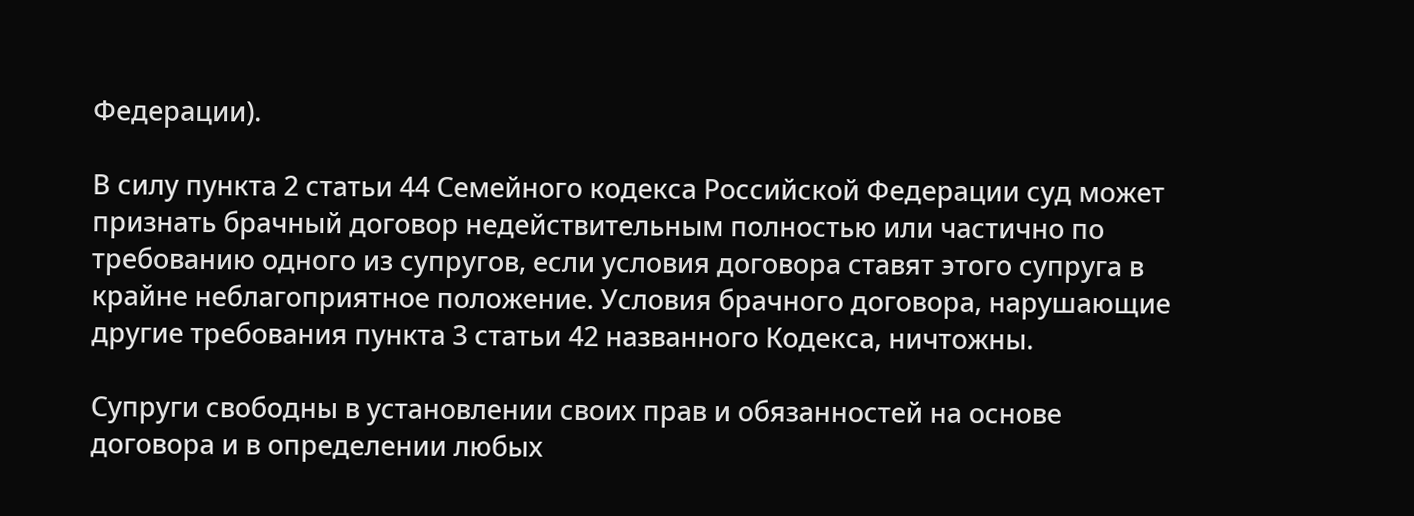Федерации).

В силу пункта 2 статьи 44 Семейного кодекса Российской Федерации суд может признать брачный договор недействительным полностью или частично по требованию одного из супругов, если условия договора ставят этого супруга в крайне неблагоприятное положение. Условия брачного договора, нарушающие другие требования пункта 3 статьи 42 названного Кодекса, ничтожны.

Супруги свободны в установлении своих прав и обязанностей на основе договора и в определении любых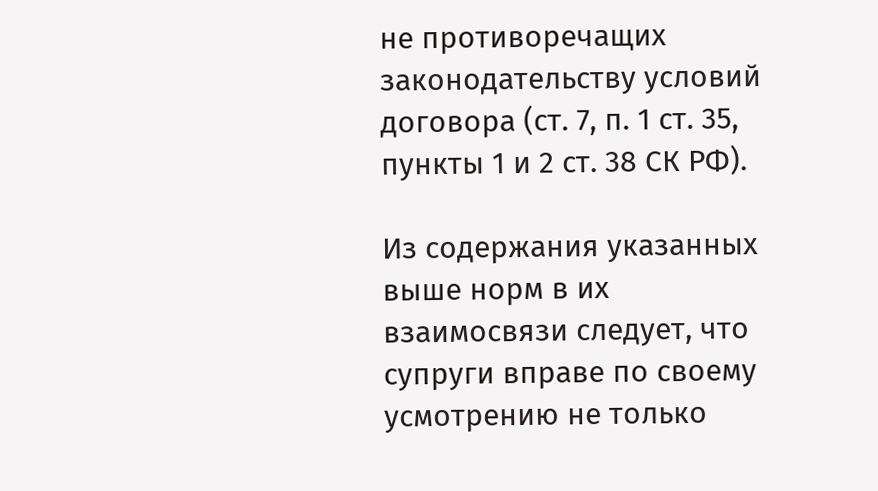не противоречащих законодательству условий договора (ст. 7, п. 1 ст. 35, пункты 1 и 2 ст. 38 СК РФ).

Из содержания указанных выше норм в их взаимосвязи следует, что супруги вправе по своему усмотрению не только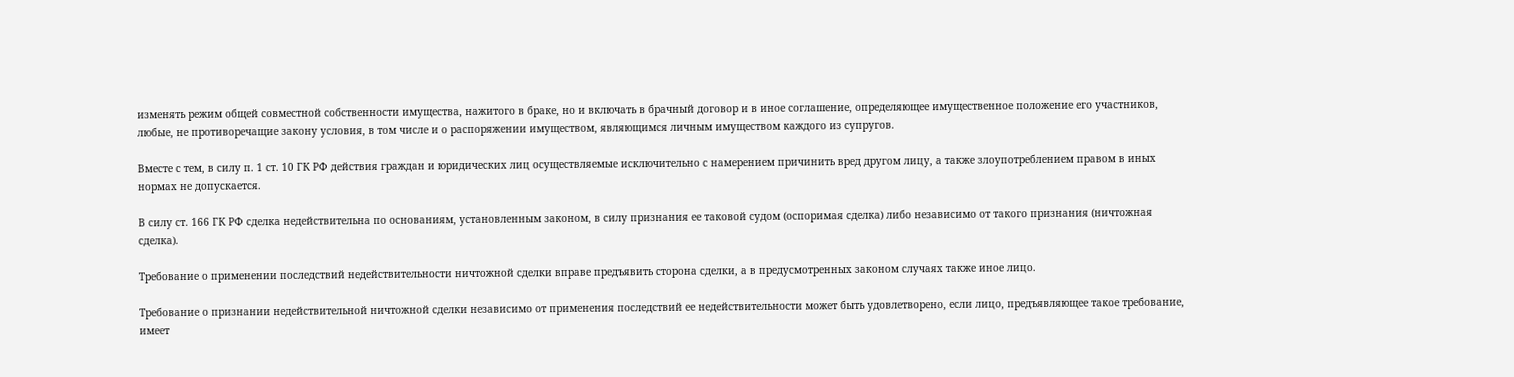изменять режим общей совместной собственности имущества, нажитого в браке, но и включать в брачный договор и в иное соглашение, определяющее имущественное положение его участников, любые, не противоречащие закону условия, в том числе и о распоряжении имуществом, являющимся личным имуществом каждого из супругов.

Вместе с тем, в силу п. 1 ст. 10 ГК РФ действия граждан и юридических лиц осуществляемые исключительно с намерением причинить вред другом лицу, а также злоупотреблением правом в иных нормах не допускается.

В силу ст. 166 ГК РФ сделка недействительна по основаниям, установленным законом, в силу признания ее таковой судом (оспоримая сделка) либо независимо от такого признания (ничтожная сделка).

Требование о применении последствий недействительности ничтожной сделки вправе предъявить сторона сделки, а в предусмотренных законом случаях также иное лицо.

Требование о признании недействительной ничтожной сделки независимо от применения последствий ее недействительности может быть удовлетворено, если лицо, предъявляющее такое требование, имеет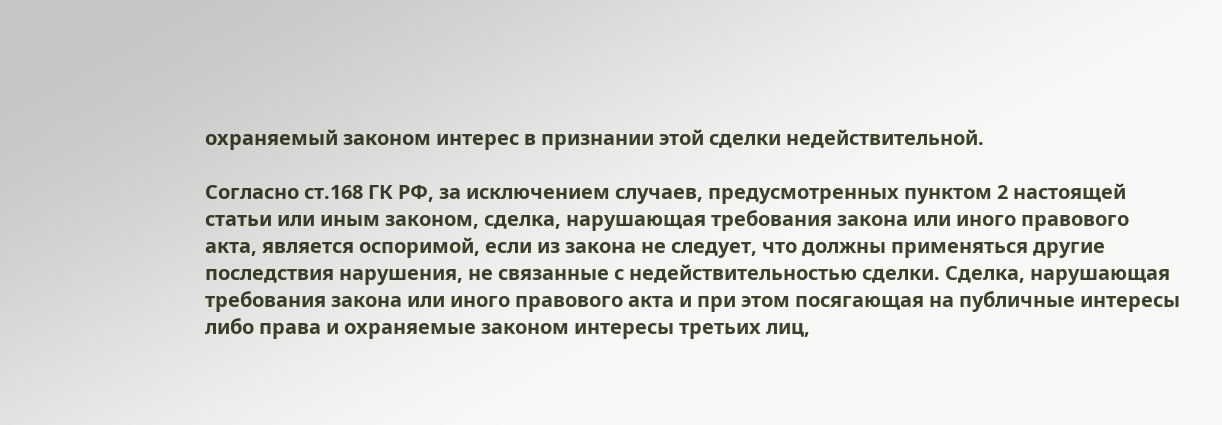охраняемый законом интерес в признании этой сделки недействительной.

Согласно ст.168 ГК РФ, за исключением случаев, предусмотренных пунктом 2 настоящей статьи или иным законом, сделка, нарушающая требования закона или иного правового акта, является оспоримой, если из закона не следует, что должны применяться другие последствия нарушения, не связанные с недействительностью сделки. Сделка, нарушающая требования закона или иного правового акта и при этом посягающая на публичные интересы либо права и охраняемые законом интересы третьих лиц,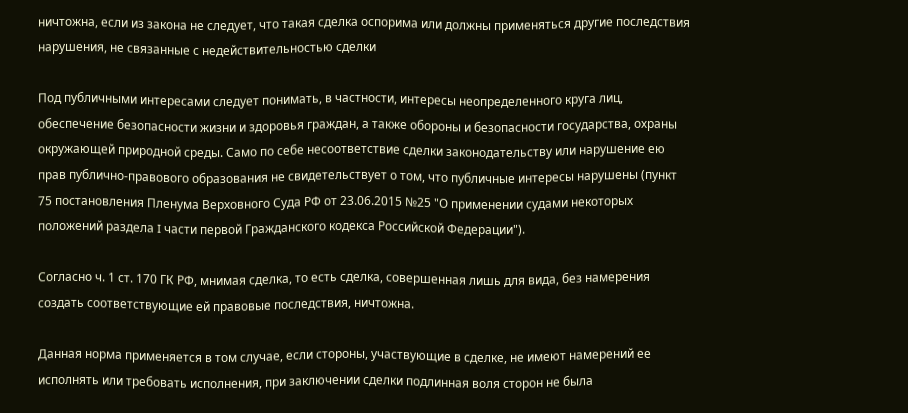ничтожна, если из закона не следует, что такая сделка оспорима или должны применяться другие последствия нарушения, не связанные с недействительностью сделки

Под публичными интересами следует понимать, в частности, интересы неопределенного круга лиц, обеспечение безопасности жизни и здоровья граждан, а также обороны и безопасности государства, охраны окружающей природной среды. Само по себе несоответствие сделки законодательству или нарушение ею прав публично-правового образования не свидетельствует о том, что публичные интересы нарушены (пункт 75 постановления Пленума Верховного Суда РФ от 23.06.2015 №25 "О применении судами некоторых положений раздела I части первой Гражданского кодекса Российской Федерации").

Согласно ч. 1 ст. 170 ГК РФ, мнимая сделка, то есть сделка, совершенная лишь для вида, без намерения создать соответствующие ей правовые последствия, ничтожна.

Данная норма применяется в том случае, если стороны, участвующие в сделке, не имеют намерений ее исполнять или требовать исполнения, при заключении сделки подлинная воля сторон не была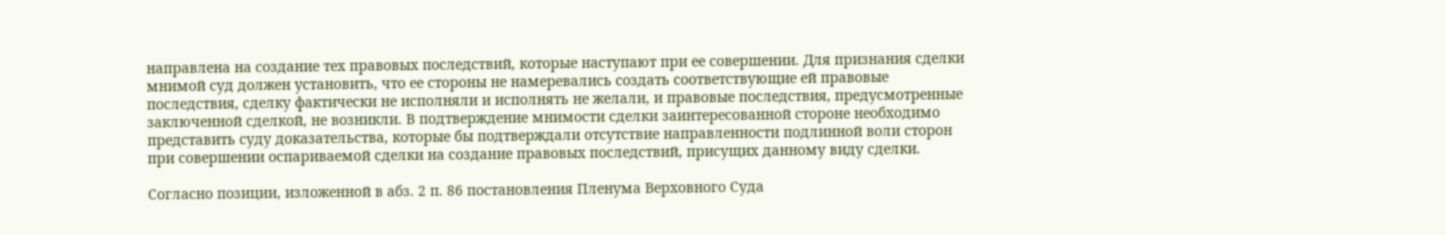направлена на создание тех правовых последствий, которые наступают при ее совершении. Для признания сделки мнимой суд должен установить, что ее стороны не намеревались создать соответствующие ей правовые последствия, сделку фактически не исполняли и исполнять не желали, и правовые последствия, предусмотренные заключенной сделкой, не возникли. В подтверждение мнимости сделки заинтересованной стороне необходимо представить суду доказательства, которые бы подтверждали отсутствие направленности подлинной воли сторон при совершении оспариваемой сделки на создание правовых последствий, присущих данному виду сделки.

Согласно позиции, изложенной в абз. 2 п. 86 постановления Пленума Верховного Суда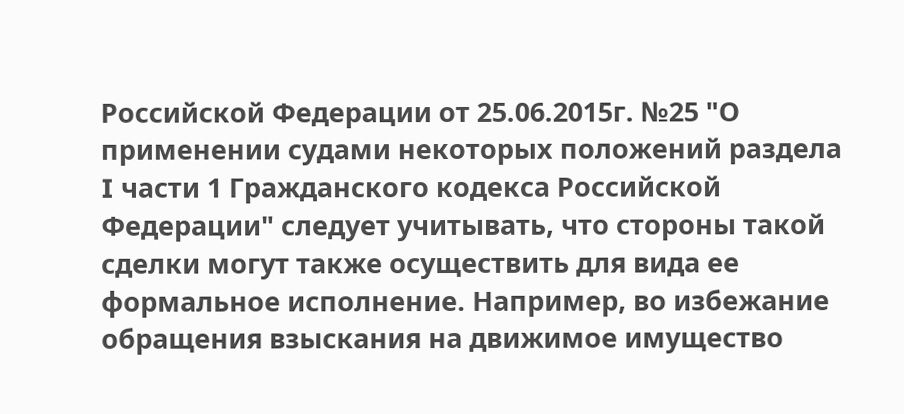Российской Федерации от 25.06.2015г. №25 "О применении судами некоторых положений раздела I части 1 Гражданского кодекса Российской Федерации" следует учитывать, что стороны такой сделки могут также осуществить для вида ее формальное исполнение. Например, во избежание обращения взыскания на движимое имущество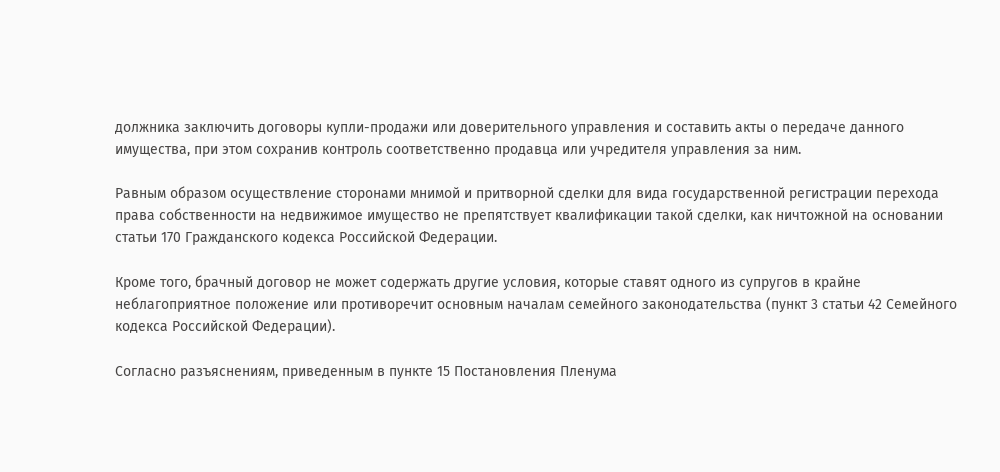должника заключить договоры купли-продажи или доверительного управления и составить акты о передаче данного имущества, при этом сохранив контроль соответственно продавца или учредителя управления за ним.

Равным образом осуществление сторонами мнимой и притворной сделки для вида государственной регистрации перехода права собственности на недвижимое имущество не препятствует квалификации такой сделки, как ничтожной на основании статьи 170 Гражданского кодекса Российской Федерации.

Кроме того, брачный договор не может содержать другие условия, которые ставят одного из супругов в крайне неблагоприятное положение или противоречит основным началам семейного законодательства (пункт 3 статьи 42 Семейного кодекса Российской Федерации).

Согласно разъяснениям, приведенным в пункте 15 Постановления Пленума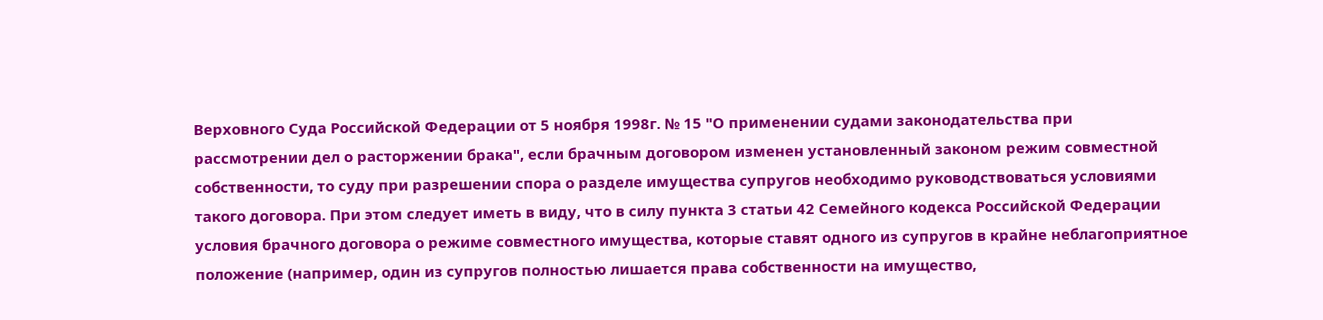Верховного Суда Российской Федерации от 5 ноября 1998г. № 15 "О применении судами законодательства при рассмотрении дел о расторжении брака", если брачным договором изменен установленный законом режим совместной собственности, то суду при разрешении спора о разделе имущества супругов необходимо руководствоваться условиями такого договора. При этом следует иметь в виду, что в силу пункта 3 статьи 42 Семейного кодекса Российской Федерации условия брачного договора о режиме совместного имущества, которые ставят одного из супругов в крайне неблагоприятное положение (например, один из супругов полностью лишается права собственности на имущество,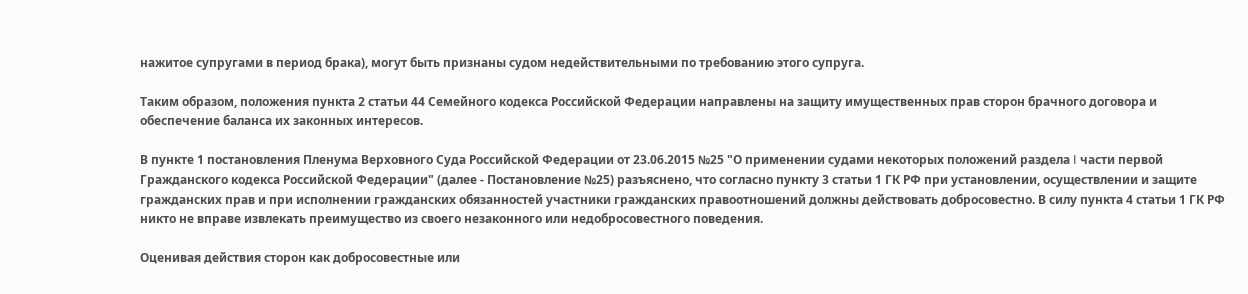нажитое супругами в период брака), могут быть признаны судом недействительными по требованию этого супруга.

Таким образом, положения пункта 2 статьи 44 Семейного кодекса Российской Федерации направлены на защиту имущественных прав сторон брачного договора и обеспечение баланса их законных интересов.

В пункте 1 постановления Пленума Верховного Суда Российской Федерации от 23.06.2015 №25 "О применении судами некоторых положений раздела I части первой Гражданского кодекса Российской Федерации" (далее - Постановление №25) разъяснено, что согласно пункту 3 статьи 1 ГК РФ при установлении, осуществлении и защите гражданских прав и при исполнении гражданских обязанностей участники гражданских правоотношений должны действовать добросовестно. В силу пункта 4 статьи 1 ГК РФ никто не вправе извлекать преимущество из своего незаконного или недобросовестного поведения.

Оценивая действия сторон как добросовестные или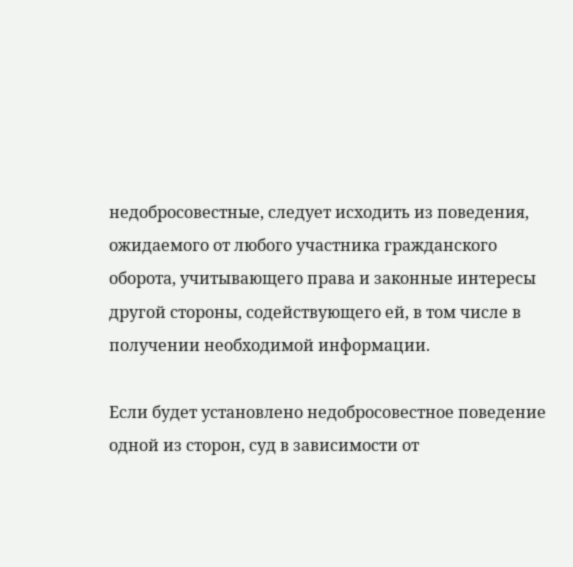недобросовестные, следует исходить из поведения, ожидаемого от любого участника гражданского оборота, учитывающего права и законные интересы другой стороны, содействующего ей, в том числе в получении необходимой информации.

Если будет установлено недобросовестное поведение одной из сторон, суд в зависимости от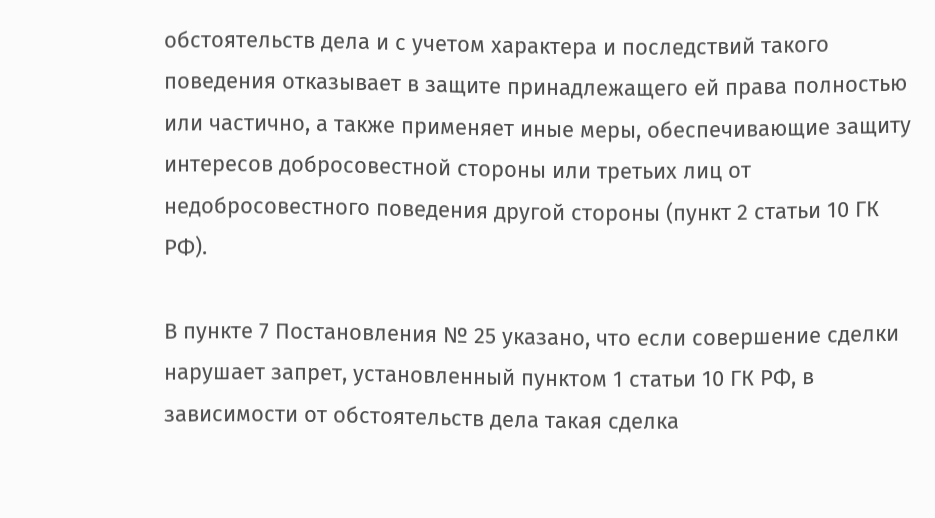обстоятельств дела и с учетом характера и последствий такого поведения отказывает в защите принадлежащего ей права полностью или частично, а также применяет иные меры, обеспечивающие защиту интересов добросовестной стороны или третьих лиц от недобросовестного поведения другой стороны (пункт 2 статьи 10 ГК РФ).

В пункте 7 Постановления № 25 указано, что если совершение сделки нарушает запрет, установленный пунктом 1 статьи 10 ГК РФ, в зависимости от обстоятельств дела такая сделка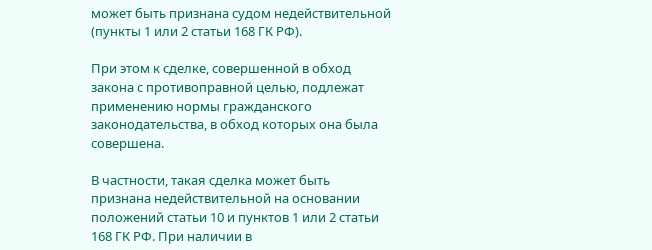может быть признана судом недействительной (пункты 1 или 2 статьи 168 ГК РФ).

При этом к сделке, совершенной в обход закона с противоправной целью, подлежат применению нормы гражданского законодательства, в обход которых она была совершена.

В частности, такая сделка может быть признана недействительной на основании положений статьи 10 и пунктов 1 или 2 статьи 168 ГК РФ. При наличии в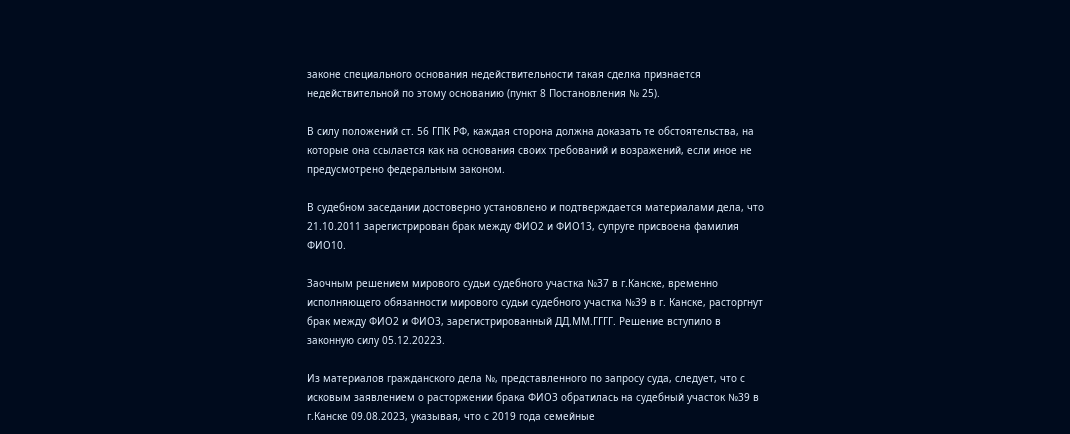законе специального основания недействительности такая сделка признается недействительной по этому основанию (пункт 8 Постановления № 25).

В силу положений ст. 56 ГПК РФ, каждая сторона должна доказать те обстоятельства, на которые она ссылается как на основания своих требований и возражений, если иное не предусмотрено федеральным законом.

В судебном заседании достоверно установлено и подтверждается материалами дела, что 21.10.2011 зарегистрирован брак между ФИО2 и ФИО13, супруге присвоена фамилия ФИО10.

Заочным решением мирового судьи судебного участка №37 в г.Канске, временно исполняющего обязанности мирового судьи судебного участка №39 в г. Канске, расторгнут брак между ФИО2 и ФИО3, зарегистрированный ДД.ММ.ГГГГ. Решение вступило в законную силу 05.12.20223.

Из материалов гражданского дела №, представленного по запросу суда, следует, что с исковым заявлением о расторжении брака ФИО3 обратилась на судебный участок №39 в г.Канске 09.08.2023, указывая, что с 2019 года семейные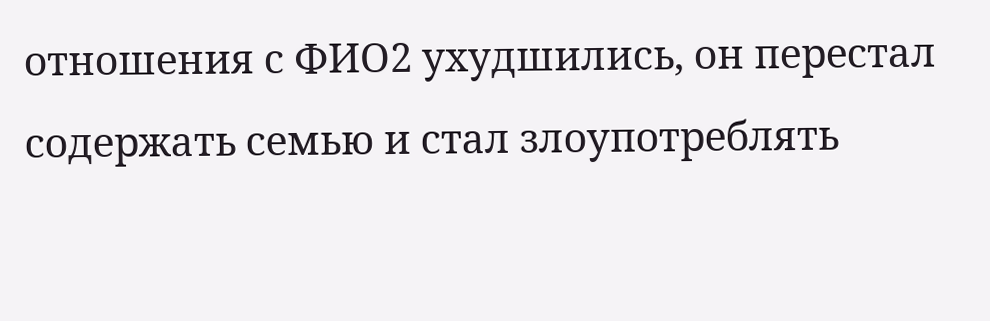отношения с ФИО2 ухудшились, он перестал содержать семью и стал злоупотреблять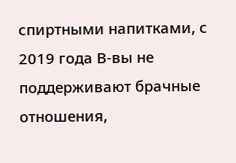спиртными напитками, с 2019 года В-вы не поддерживают брачные отношения,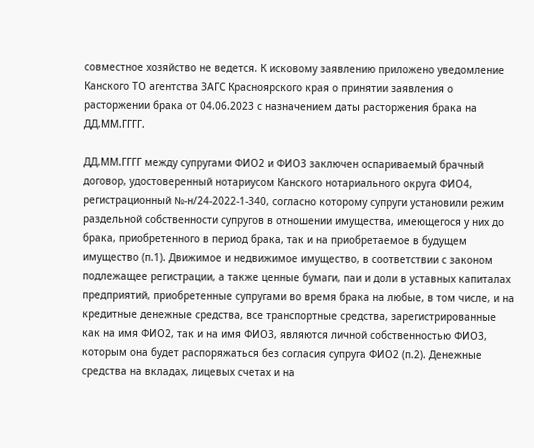совместное хозяйство не ведется. К исковому заявлению приложено уведомление Канского ТО агентства ЗАГС Красноярского края о принятии заявления о расторжении брака от 04.06.2023 с назначением даты расторжения брака на ДД.ММ.ГГГГ.

ДД.ММ.ГГГГ между супругами ФИО2 и ФИО3 заключен оспариваемый брачный договор, удостоверенный нотариусом Канского нотариального округа ФИО4, регистрационный №-н/24-2022-1-340, согласно которому супруги установили режим раздельной собственности супругов в отношении имущества, имеющегося у них до брака, приобретенного в период брака, так и на приобретаемое в будущем имущество (п.1). Движимое и недвижимое имущество, в соответствии с законом подлежащее регистрации, а также ценные бумаги, паи и доли в уставных капиталах предприятий, приобретенные супругами во время брака на любые, в том числе, и на кредитные денежные средства, все транспортные средства, зарегистрированные как на имя ФИО2, так и на имя ФИО3, являются личной собственностью ФИО3, которым она будет распоряжаться без согласия супруга ФИО2 (п.2). Денежные средства на вкладах, лицевых счетах и на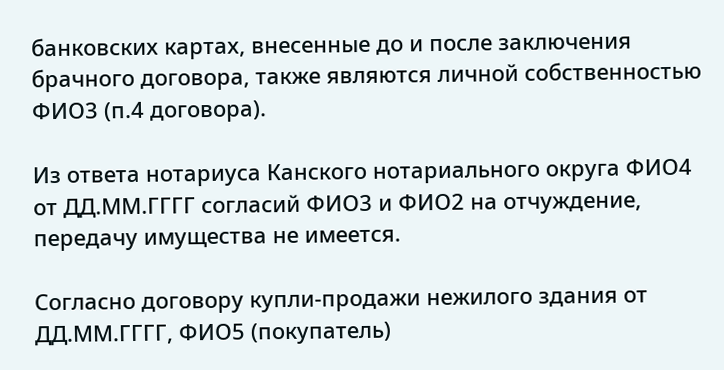банковских картах, внесенные до и после заключения брачного договора, также являются личной собственностью ФИО3 (п.4 договора).

Из ответа нотариуса Канского нотариального округа ФИО4 от ДД.ММ.ГГГГ согласий ФИО3 и ФИО2 на отчуждение, передачу имущества не имеется.

Согласно договору купли-продажи нежилого здания от ДД.ММ.ГГГГ, ФИО5 (покупатель)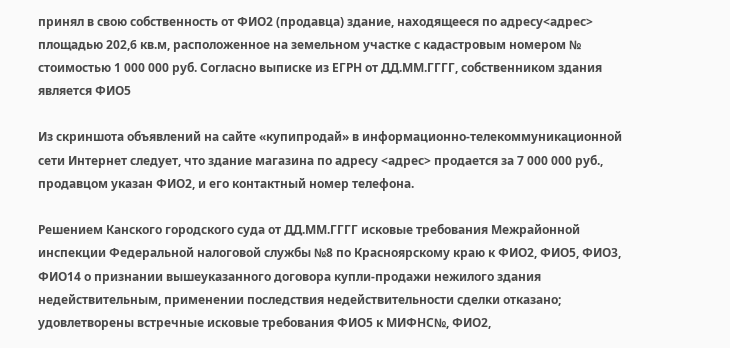принял в свою собственность от ФИО2 (продавца) здание, находящееся по адресу<адрес> площадью 202,6 кв.м, расположенное на земельном участке с кадастровым номером № стоимостью 1 000 000 руб. Согласно выписке из ЕГРН от ДД.ММ.ГГГГ, собственником здания является ФИО5

Из скриншота объявлений на сайте «купипродай» в информационно-телекоммуникационной сети Интернет следует, что здание магазина по адресу <адрес> продается за 7 000 000 руб., продавцом указан ФИО2, и его контактный номер телефона.

Решением Канского городского суда от ДД.ММ.ГГГГ исковые требования Межрайонной инспекции Федеральной налоговой службы №8 по Красноярскому краю к ФИО2, ФИО5, ФИО3, ФИО14 о признании вышеуказанного договора купли-продажи нежилого здания недействительным, применении последствия недействительности сделки отказано; удовлетворены встречные исковые требования ФИО5 к МИФНС№, ФИО2,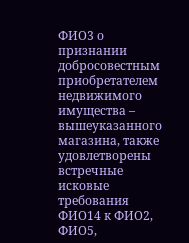ФИО3 о признании добросовестным приобретателем недвижимого имущества – вышеуказанного магазина, также удовлетворены встречные исковые требования ФИО14 к ФИО2, ФИО5,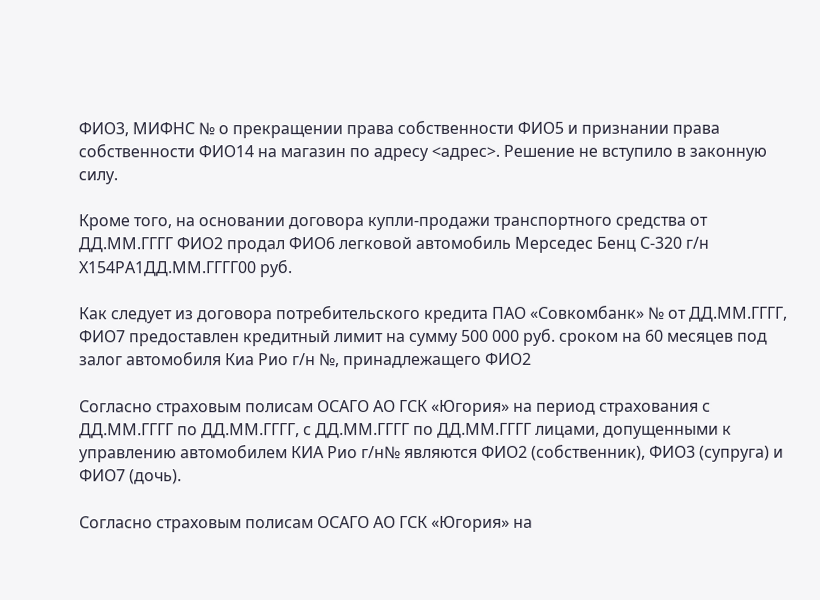ФИО3, МИФНС № о прекращении права собственности ФИО5 и признании права собственности ФИО14 на магазин по адресу <адрес>. Решение не вступило в законную силу.

Кроме того, на основании договора купли-продажи транспортного средства от ДД.ММ.ГГГГ ФИО2 продал ФИО6 легковой автомобиль Мерседес Бенц С-320 г/н Х154РА1ДД.ММ.ГГГГ00 руб.

Как следует из договора потребительского кредита ПАО «Совкомбанк» № от ДД.ММ.ГГГГ, ФИО7 предоставлен кредитный лимит на сумму 500 000 руб. сроком на 60 месяцев под залог автомобиля Киа Рио г/н №, принадлежащего ФИО2

Согласно страховым полисам ОСАГО АО ГСК «Югория» на период страхования с ДД.ММ.ГГГГ по ДД.ММ.ГГГГ, с ДД.ММ.ГГГГ по ДД.ММ.ГГГГ лицами, допущенными к управлению автомобилем КИА Рио г/н№ являются ФИО2 (собственник), ФИО3 (супруга) и ФИО7 (дочь).

Согласно страховым полисам ОСАГО АО ГСК «Югория» на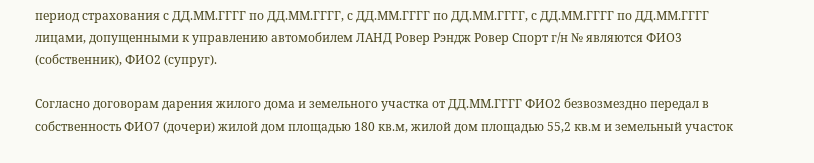период страхования с ДД.ММ.ГГГГ по ДД.ММ.ГГГГ, с ДД.ММ.ГГГГ по ДД.ММ.ГГГГ, с ДД.ММ.ГГГГ по ДД.ММ.ГГГГ лицами, допущенными к управлению автомобилем ЛАНД Ровер Рэндж Ровер Спорт г/н № являются ФИО3 (собственник), ФИО2 (супруг).

Согласно договорам дарения жилого дома и земельного участка от ДД.ММ.ГГГГ ФИО2 безвозмездно передал в собственность ФИО7 (дочери) жилой дом площадью 180 кв.м, жилой дом площадью 55,2 кв.м и земельный участок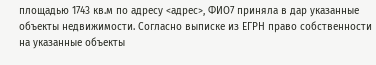площадью 1743 кв.м по адресу <адрес>, ФИО7 приняла в дар указанные объекты недвижимости. Согласно выписке из ЕГРН право собственности на указанные объекты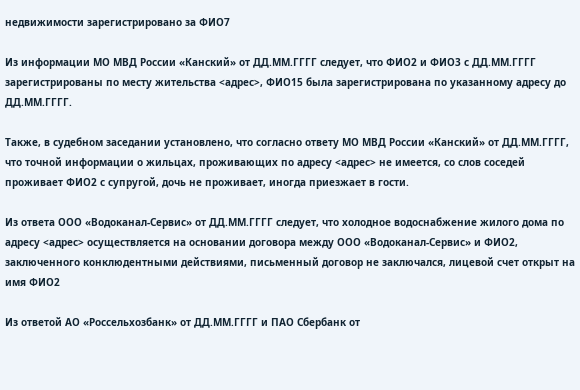недвижимости зарегистрировано за ФИО7

Из информации МО МВД России «Канский» от ДД.ММ.ГГГГ следует, что ФИО2 и ФИО3 с ДД.ММ.ГГГГ зарегистрированы по месту жительства <адрес>, ФИО15 была зарегистрирована по указанному адресу до ДД.ММ.ГГГГ.

Также, в судебном заседании установлено, что согласно ответу МО МВД России «Канский» от ДД.ММ.ГГГГ, что точной информации о жильцах, проживающих по адресу <адрес> не имеется, со слов соседей проживает ФИО2 с супругой, дочь не проживает, иногда приезжает в гости.

Из ответа ООО «Водоканал-Сервис» от ДД.ММ.ГГГГ следует, что холодное водоснабжение жилого дома по адресу <адрес> осуществляется на основании договора между ООО «Водоканал-Сервис» и ФИО2, заключенного конклюдентными действиями, письменный договор не заключался, лицевой счет открыт на имя ФИО2

Из ответой АО «Россельхозбанк» от ДД.ММ.ГГГГ и ПАО Сбербанк от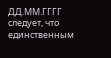ДД.ММ.ГГГГ следует, что единственным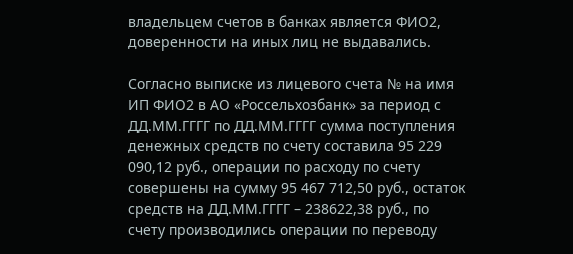владельцем счетов в банках является ФИО2, доверенности на иных лиц не выдавались.

Согласно выписке из лицевого счета № на имя ИП ФИО2 в АО «Россельхозбанк» за период с ДД.ММ.ГГГГ по ДД.ММ.ГГГГ сумма поступления денежных средств по счету составила 95 229 090,12 руб., операции по расходу по счету совершены на сумму 95 467 712,50 руб., остаток средств на ДД.ММ.ГГГГ – 238622,38 руб., по счету производились операции по переводу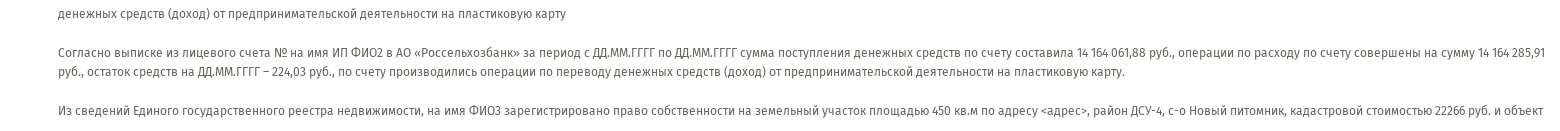денежных средств (доход) от предпринимательской деятельности на пластиковую карту

Согласно выписке из лицевого счета № на имя ИП ФИО2 в АО «Россельхозбанк» за период с ДД.ММ.ГГГГ по ДД.ММ.ГГГГ сумма поступления денежных средств по счету составила 14 164 061,88 руб., операции по расходу по счету совершены на сумму 14 164 285,91 руб., остаток средств на ДД.ММ.ГГГГ – 224,03 руб., по счету производились операции по переводу денежных средств (доход) от предпринимательской деятельности на пластиковую карту.

Из сведений Единого государственного реестра недвижимости, на имя ФИО3 зарегистрировано право собственности на земельный участок площадью 450 кв.м по адресу <адрес>, район ДСУ-4, с-о Новый питомник, кадастровой стоимостью 22266 руб. и объект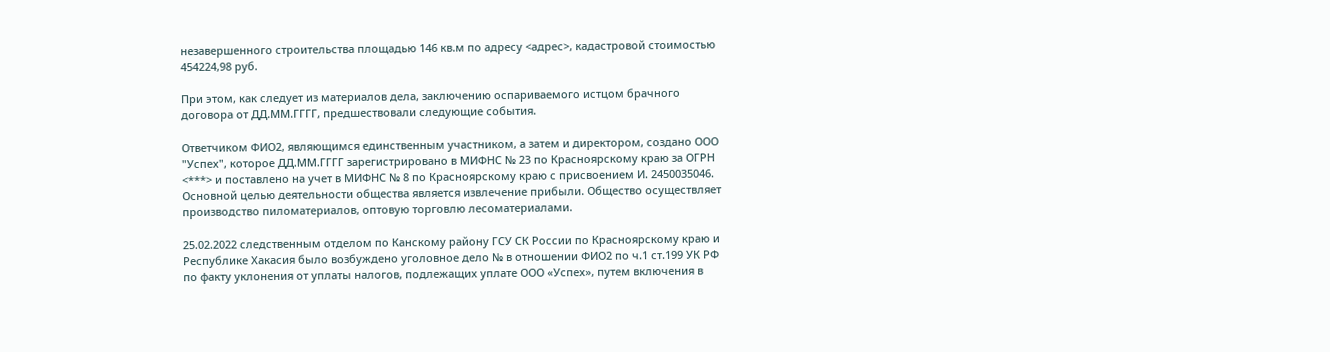незавершенного строительства площадью 146 кв.м по адресу <адрес>, кадастровой стоимостью 454224,98 руб.

При этом, как следует из материалов дела, заключению оспариваемого истцом брачного договора от ДД.ММ.ГГГГ, предшествовали следующие события.

Ответчиком ФИО2, являющимся единственным участником, а затем и директором, создано ООО "Успех", которое ДД.ММ.ГГГГ зарегистрировано в МИФНС № 23 по Красноярскому краю за ОГРН <***> и поставлено на учет в МИФНС № 8 по Красноярскому краю с присвоением И. 2450035046. Основной целью деятельности общества является извлечение прибыли. Общество осуществляет производство пиломатериалов, оптовую торговлю лесоматериалами.

25.02.2022 следственным отделом по Канскому району ГСУ СК России по Красноярскому краю и Республике Хакасия было возбуждено уголовное дело № в отношении ФИО2 по ч.1 ст.199 УК РФ по факту уклонения от уплаты налогов, подлежащих уплате ООО «Успех», путем включения в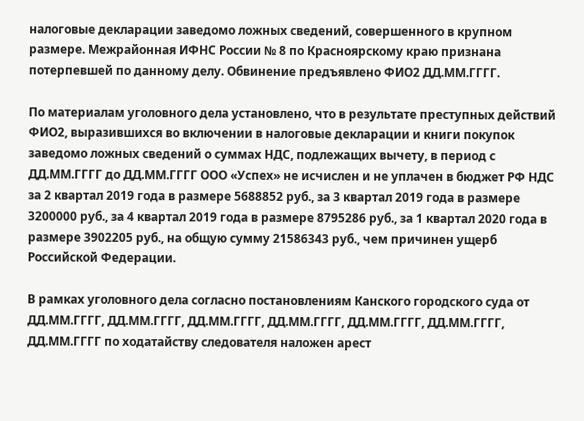налоговые декларации заведомо ложных сведений, совершенного в крупном размере. Межрайонная ИФНС России № 8 по Красноярскому краю признана потерпевшей по данному делу. Обвинение предъявлено ФИО2 ДД.ММ.ГГГГ.

По материалам уголовного дела установлено, что в результате преступных действий ФИО2, выразившихся во включении в налоговые декларации и книги покупок заведомо ложных сведений о суммах НДС, подлежащих вычету, в период с ДД.ММ.ГГГГ до ДД.ММ.ГГГГ ООО «Успех» не исчислен и не уплачен в бюджет РФ НДС за 2 квартал 2019 года в размере 5688852 руб., за 3 квартал 2019 года в размере 3200000 руб., за 4 квартал 2019 года в размере 8795286 руб., за 1 квартал 2020 года в размере 3902205 руб., на общую сумму 21586343 руб., чем причинен ущерб Российской Федерации.

В рамках уголовного дела согласно постановлениям Канского городского суда от ДД.ММ.ГГГГ, ДД.ММ.ГГГГ, ДД.ММ.ГГГГ, ДД.ММ.ГГГГ, ДД.ММ.ГГГГ, ДД.ММ.ГГГГ, ДД.ММ.ГГГГ по ходатайству следователя наложен арест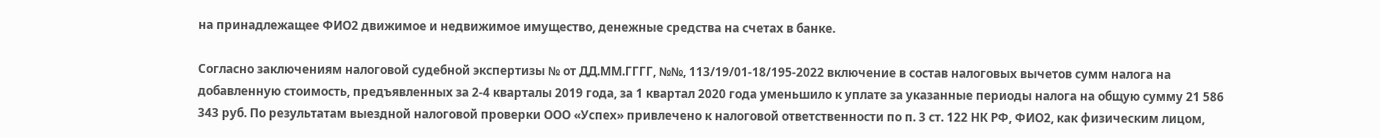на принадлежащее ФИО2 движимое и недвижимое имущество, денежные средства на счетах в банке.

Согласно заключениям налоговой судебной экспертизы № от ДД.ММ.ГГГГ, №№, 113/19/01-18/195-2022 включение в состав налоговых вычетов сумм налога на добавленную стоимость, предъявленных за 2-4 кварталы 2019 года, за 1 квартал 2020 года уменьшило к уплате за указанные периоды налога на общую сумму 21 586 343 руб. По результатам выездной налоговой проверки ООО «Успех» привлечено к налоговой ответственности по п. 3 ст. 122 НК РФ, ФИО2, как физическим лицом,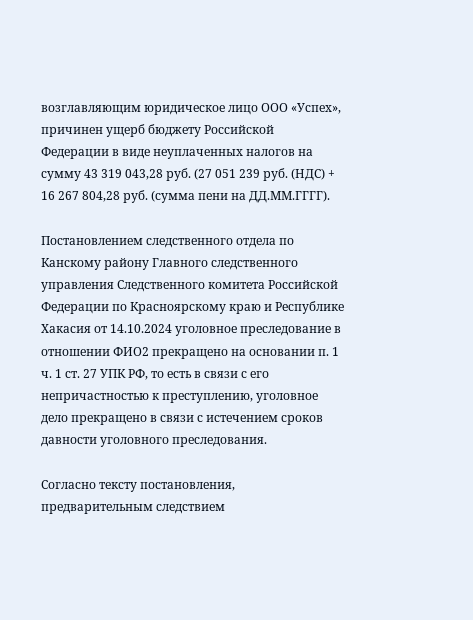возглавляющим юридическое лицо ООО «Успех», причинен ущерб бюджету Российской Федерации в виде неуплаченных налогов на сумму 43 319 043,28 руб. (27 051 239 руб. (НДС) + 16 267 804,28 руб. (сумма пени на ДД.ММ.ГГГГ).

Постановлением следственного отдела по Канскому району Главного следственного управления Следственного комитета Российской Федерации по Красноярскому краю и Республике Хакасия от 14.10.2024 уголовное преследование в отношении ФИО2 прекращено на основании п. 1 ч. 1 ст. 27 УПК РФ, то есть в связи с его непричастностью к преступлению, уголовное дело прекращено в связи с истечением сроков давности уголовного преследования.

Согласно тексту постановления, предварительным следствием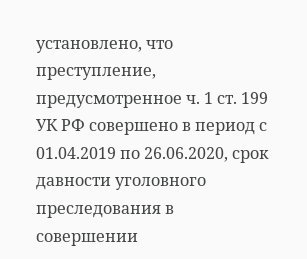установлено, что преступление, предусмотренное ч. 1 ст. 199 УК РФ совершено в период с 01.04.2019 по 26.06.2020, срок давности уголовного преследования в совершении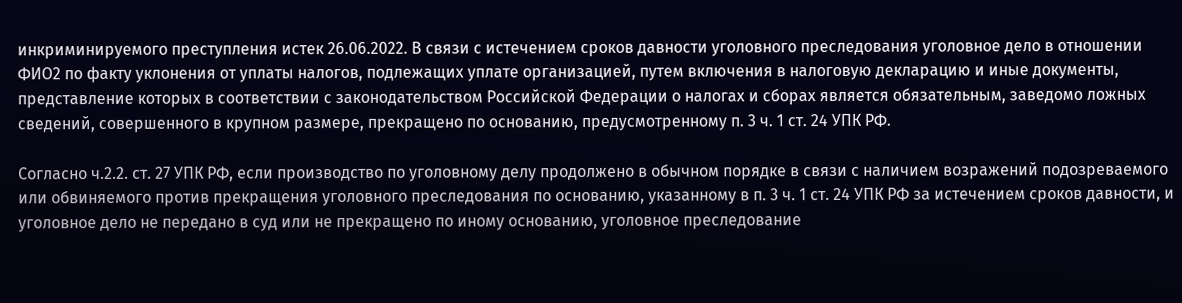инкриминируемого преступления истек 26.06.2022. В связи с истечением сроков давности уголовного преследования уголовное дело в отношении ФИО2 по факту уклонения от уплаты налогов, подлежащих уплате организацией, путем включения в налоговую декларацию и иные документы, представление которых в соответствии с законодательством Российской Федерации о налогах и сборах является обязательным, заведомо ложных сведений, совершенного в крупном размере, прекращено по основанию, предусмотренному п. 3 ч. 1 ст. 24 УПК РФ.

Согласно ч.2.2. ст. 27 УПК РФ, если производство по уголовному делу продолжено в обычном порядке в связи с наличием возражений подозреваемого или обвиняемого против прекращения уголовного преследования по основанию, указанному в п. 3 ч. 1 ст. 24 УПК РФ за истечением сроков давности, и уголовное дело не передано в суд или не прекращено по иному основанию, уголовное преследование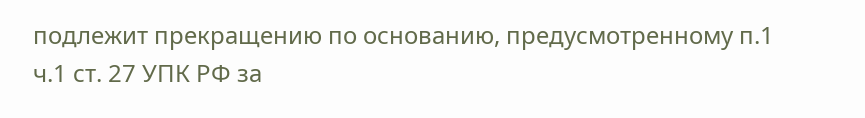подлежит прекращению по основанию, предусмотренному п.1 ч.1 ст. 27 УПК РФ за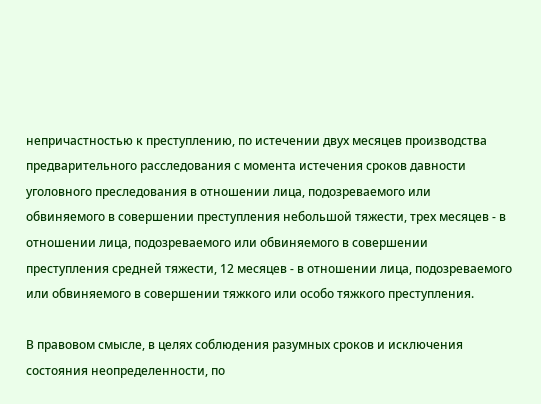непричастностью к преступлению, по истечении двух месяцев производства предварительного расследования с момента истечения сроков давности уголовного преследования в отношении лица, подозреваемого или обвиняемого в совершении преступления небольшой тяжести, трех месяцев - в отношении лица, подозреваемого или обвиняемого в совершении преступления средней тяжести, 12 месяцев - в отношении лица, подозреваемого или обвиняемого в совершении тяжкого или особо тяжкого преступления.

В правовом смысле, в целях соблюдения разумных сроков и исключения состояния неопределенности, по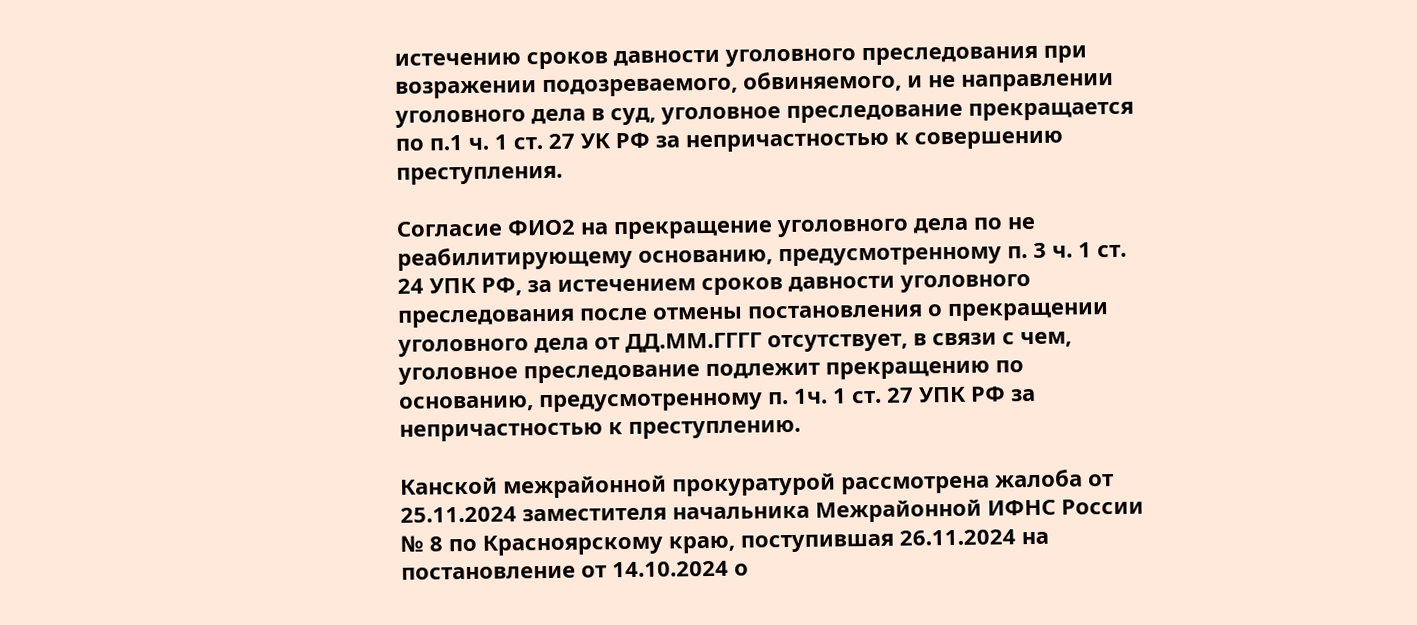истечению сроков давности уголовного преследования при возражении подозреваемого, обвиняемого, и не направлении уголовного дела в суд, уголовное преследование прекращается по п.1 ч. 1 ст. 27 УК РФ за непричастностью к совершению преступления.

Согласие ФИО2 на прекращение уголовного дела по не реабилитирующему основанию, предусмотренному п. 3 ч. 1 ст. 24 УПК РФ, за истечением сроков давности уголовного преследования после отмены постановления о прекращении уголовного дела от ДД.ММ.ГГГГ отсутствует, в связи с чем, уголовное преследование подлежит прекращению по основанию, предусмотренному п. 1ч. 1 ст. 27 УПК РФ за непричастностью к преступлению.

Канской межрайонной прокуратурой рассмотрена жалоба от 25.11.2024 заместителя начальника Межрайонной ИФНС России № 8 по Красноярскому краю, поступившая 26.11.2024 на постановление от 14.10.2024 о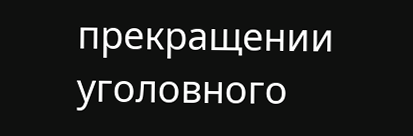прекращении уголовного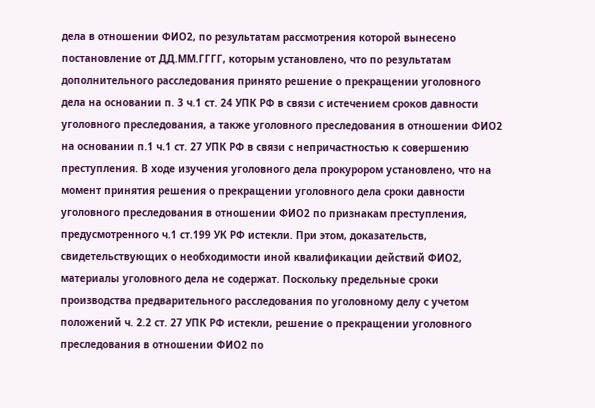дела в отношении ФИО2, по результатам рассмотрения которой вынесено постановление от ДД.ММ.ГГГГ, которым установлено, что по результатам дополнительного расследования принято решение о прекращении уголовного дела на основании п. 3 ч.1 ст. 24 УПК РФ в связи с истечением сроков давности уголовного преследования, а также уголовного преследования в отношении ФИО2 на основании п.1 ч.1 ст. 27 УПК РФ в связи с непричастностью к совершению преступления. В ходе изучения уголовного дела прокурором установлено, что на момент принятия решения о прекращении уголовного дела сроки давности уголовного преследования в отношении ФИО2 по признакам преступления, предусмотренного ч.1 ст.199 УК РФ истекли. При этом, доказательств, свидетельствующих о необходимости иной квалификации действий ФИО2, материалы уголовного дела не содержат. Поскольку предельные сроки производства предварительного расследования по уголовному делу с учетом положений ч. 2.2 ст. 27 УПК РФ истекли, решение о прекращении уголовного преследования в отношении ФИО2 по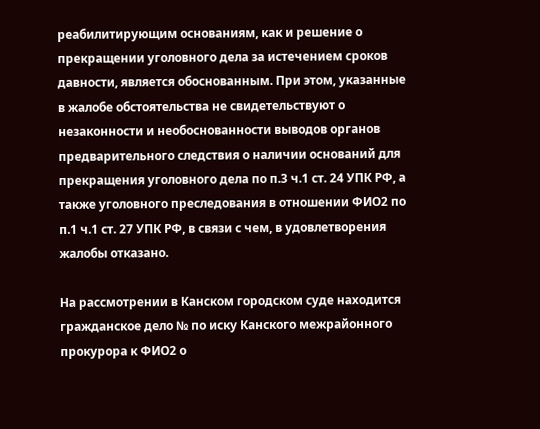реабилитирующим основаниям, как и решение о прекращении уголовного дела за истечением сроков давности, является обоснованным. При этом, указанные в жалобе обстоятельства не свидетельствуют о незаконности и необоснованности выводов органов предварительного следствия о наличии оснований для прекращения уголовного дела по п.3 ч.1 ст. 24 УПК РФ, а также уголовного преследования в отношении ФИО2 по п.1 ч.1 ст. 27 УПК РФ, в связи с чем, в удовлетворения жалобы отказано.

На рассмотрении в Канском городском суде находится гражданское дело № по иску Канского межрайонного прокурора к ФИО2 о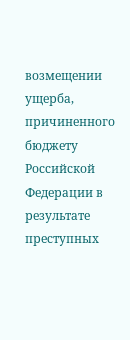возмещении ущерба, причиненного бюджету Российской Федерации в результате преступных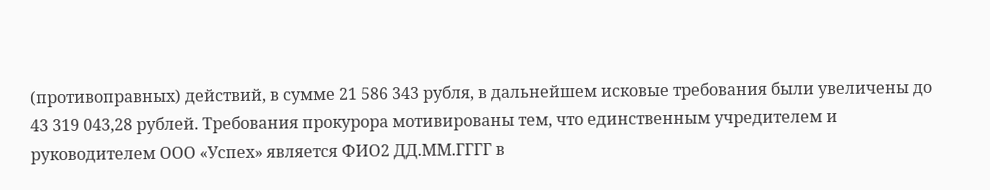(противоправных) действий, в сумме 21 586 343 рубля, в дальнейшем исковые требования были увеличены до 43 319 043,28 рублей. Требования прокурора мотивированы тем, что единственным учредителем и руководителем ООО «Успех» является ФИО2 ДД.ММ.ГГГГ в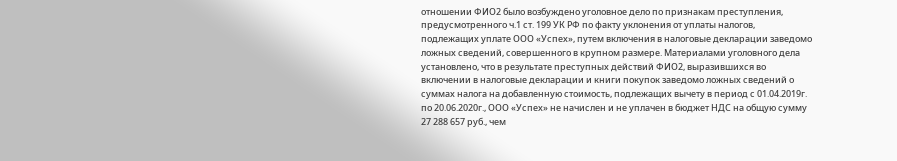отношении ФИО2 было возбуждено уголовное дело по признакам преступления, предусмотренного ч.1 ст. 199 УК РФ по факту уклонения от уплаты налогов, подлежащих уплате ООО «Успех», путем включения в налоговые декларации заведомо ложных сведений, совершенного в крупном размере. Материалами уголовного дела установлено, что в результате преступных действий ФИО2, выразившихся во включении в налоговые декларации и книги покупок заведомо ложных сведений о суммах налога на добавленную стоимость, подлежащих вычету в период с 01.04.2019г. по 20.06.2020г., ООО «Успех» не начислен и не уплачен в бюджет НДС на общую сумму 27 288 657 руб., чем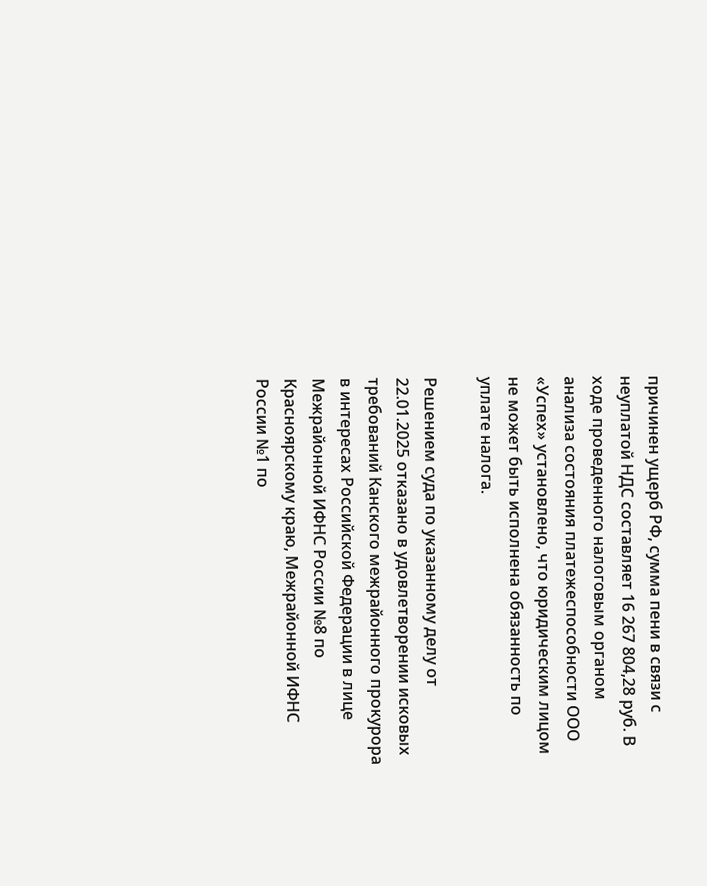причинен ущерб РФ, сумма пени в связи с неуплатой НДС составляет 16 267 804,28 руб. В ходе проведенного налоговым органом анализа состояния платежеспособности ООО «Успех» установлено, что юридическим лицом не может быть исполнена обязанность по уплате налога.

Решением суда по указанному делу от 22.01.2025 отказано в удовлетворении исковых требований Канского межрайонного прокурора в интересах Российской Федерации в лице Межрайонной ИФНС России №8 по Красноярскому краю, Межрайонной ИФНС России №1 по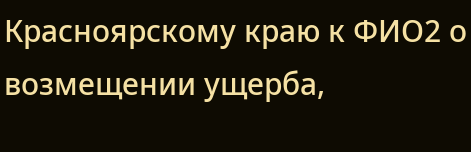Красноярскому краю к ФИО2 о возмещении ущерба,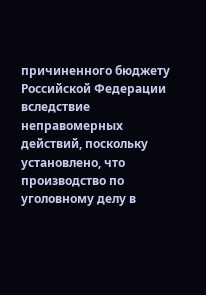причиненного бюджету Российской Федерации вследствие неправомерных действий, поскольку установлено, что производство по уголовному делу в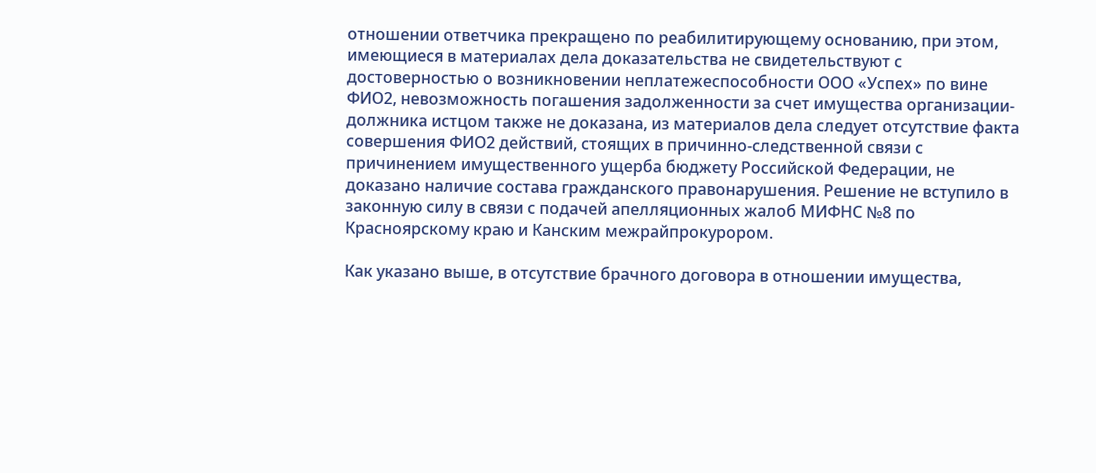отношении ответчика прекращено по реабилитирующему основанию, при этом, имеющиеся в материалах дела доказательства не свидетельствуют с достоверностью о возникновении неплатежеспособности ООО «Успех» по вине ФИО2, невозможность погашения задолженности за счет имущества организации-должника истцом также не доказана, из материалов дела следует отсутствие факта совершения ФИО2 действий, стоящих в причинно-следственной связи с причинением имущественного ущерба бюджету Российской Федерации, не доказано наличие состава гражданского правонарушения. Решение не вступило в законную силу в связи с подачей апелляционных жалоб МИФНС №8 по Красноярскому краю и Канским межрайпрокурором.

Как указано выше, в отсутствие брачного договора в отношении имущества,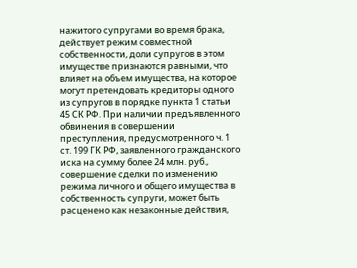нажитого супругами во время брака, действует режим совместной собственности, доли супругов в этом имуществе признаются равными, что влияет на объем имущества, на которое могут претендовать кредиторы одного из супругов в порядке пункта 1 статьи 45 СК РФ. При наличии предъявленного обвинения в совершении преступления, предусмотренного ч. 1 ст. 199 ГК РФ, заявленного гражданского иска на сумму более 24 млн. руб., совершение сделки по изменению режима личного и общего имущества в собственность супруги, может быть расценено как незаконные действия,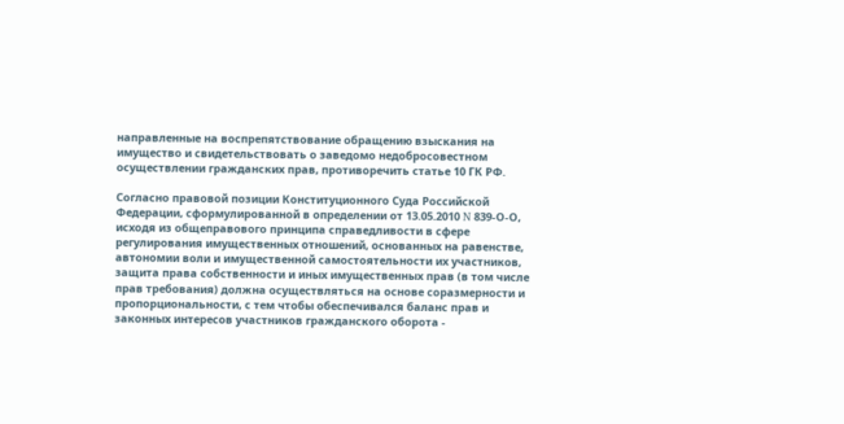направленные на воспрепятствование обращению взыскания на имущество и свидетельствовать о заведомо недобросовестном осуществлении гражданских прав, противоречить статье 10 ГК РФ.

Согласно правовой позиции Конституционного Суда Российской Федерации, сформулированной в определении от 13.05.2010 N 839-О-О, исходя из общеправового принципа справедливости в сфере регулирования имущественных отношений, основанных на равенстве, автономии воли и имущественной самостоятельности их участников, защита права собственности и иных имущественных прав (в том числе прав требования) должна осуществляться на основе соразмерности и пропорциональности, с тем чтобы обеспечивался баланс прав и законных интересов участников гражданского оборота -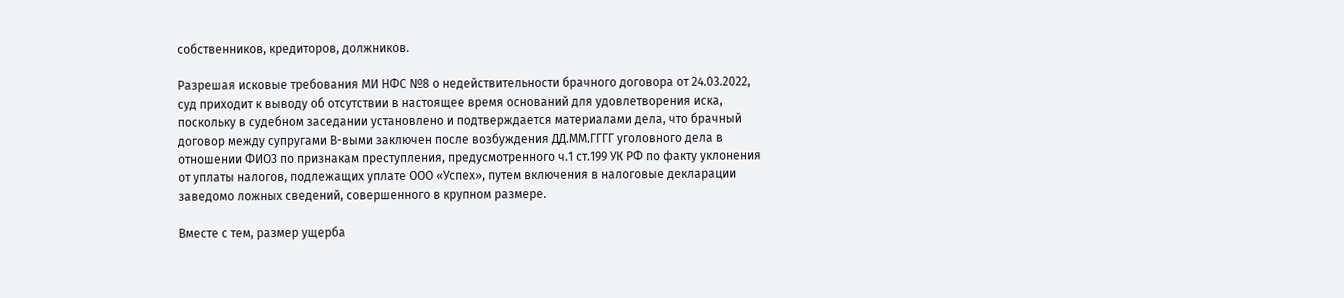собственников, кредиторов, должников.

Разрешая исковые требования МИ НФС №8 о недействительности брачного договора от 24.03.2022, суд приходит к выводу об отсутствии в настоящее время оснований для удовлетворения иска, поскольку в судебном заседании установлено и подтверждается материалами дела, что брачный договор между супругами В-выми заключен после возбуждения ДД.ММ.ГГГГ уголовного дела в отношении ФИО3 по признакам преступления, предусмотренного ч.1 ст.199 УК РФ по факту уклонения от уплаты налогов, подлежащих уплате ООО «Успех», путем включения в налоговые декларации заведомо ложных сведений, совершенного в крупном размере.

Вместе с тем, размер ущерба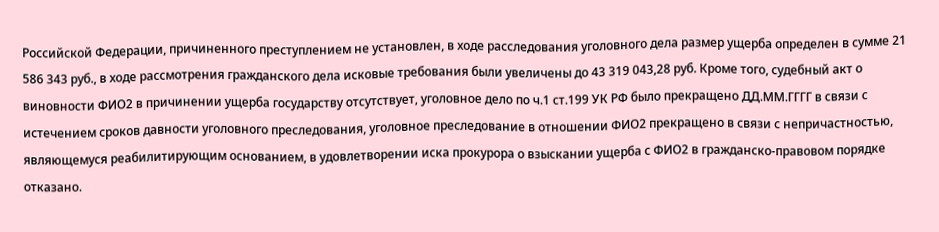Российской Федерации, причиненного преступлением не установлен, в ходе расследования уголовного дела размер ущерба определен в сумме 21 586 343 руб., в ходе рассмотрения гражданского дела исковые требования были увеличены до 43 319 043,28 руб. Кроме того, судебный акт о виновности ФИО2 в причинении ущерба государству отсутствует, уголовное дело по ч.1 ст.199 УК РФ было прекращено ДД.ММ.ГГГГ в связи с истечением сроков давности уголовного преследования, уголовное преследование в отношении ФИО2 прекращено в связи с непричастностью, являющемуся реабилитирующим основанием, в удовлетворении иска прокурора о взыскании ущерба с ФИО2 в гражданско-правовом порядке отказано.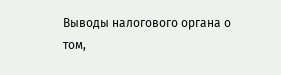Выводы налогового органа о том,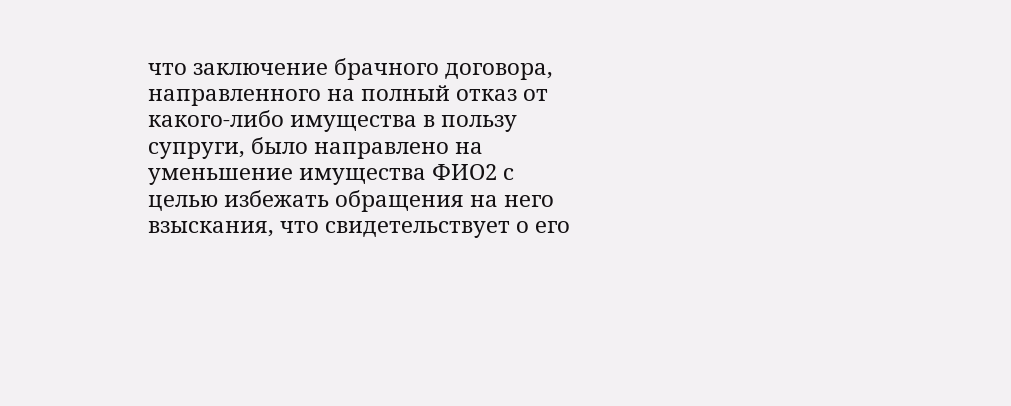что заключение брачного договора, направленного на полный отказ от какого-либо имущества в пользу супруги, было направлено на уменьшение имущества ФИО2 с целью избежать обращения на него взыскания, что свидетельствует о его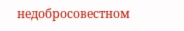недобросовестном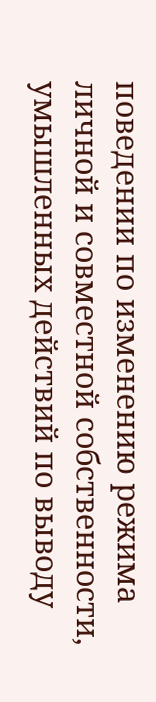поведении по изменению режима личной и совместной собственности, умышленных действий по выводу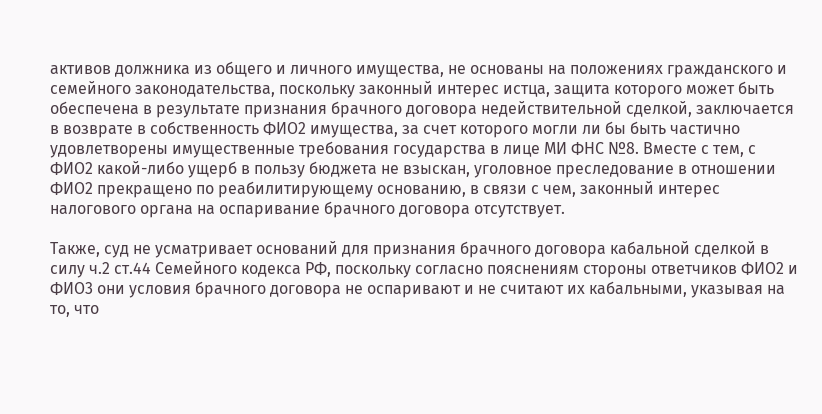активов должника из общего и личного имущества, не основаны на положениях гражданского и семейного законодательства, поскольку законный интерес истца, защита которого может быть обеспечена в результате признания брачного договора недействительной сделкой, заключается в возврате в собственность ФИО2 имущества, за счет которого могли ли бы быть частично удовлетворены имущественные требования государства в лице МИ ФНС №8. Вместе с тем, с ФИО2 какой-либо ущерб в пользу бюджета не взыскан, уголовное преследование в отношении ФИО2 прекращено по реабилитирующему основанию, в связи с чем, законный интерес налогового органа на оспаривание брачного договора отсутствует.

Также, суд не усматривает оснований для признания брачного договора кабальной сделкой в силу ч.2 ст.44 Семейного кодекса РФ, поскольку согласно пояснениям стороны ответчиков ФИО2 и ФИО3 они условия брачного договора не оспаривают и не считают их кабальными, указывая на то, что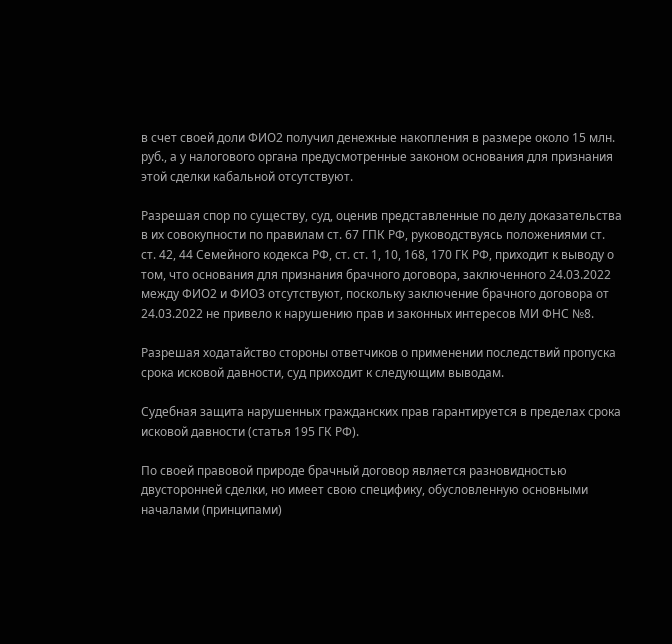в счет своей доли ФИО2 получил денежные накопления в размере около 15 млн. руб., а у налогового органа предусмотренные законом основания для признания этой сделки кабальной отсутствуют.

Разрешая спор по существу, суд, оценив представленные по делу доказательства в их совокупности по правилам ст. 67 ГПК РФ, руководствуясь положениями ст. ст. 42, 44 Семейного кодекса РФ, ст. ст. 1, 10, 168, 170 ГК РФ, приходит к выводу о том, что основания для признания брачного договора, заключенного 24.03.2022 между ФИО2 и ФИО3 отсутствуют, поскольку заключение брачного договора от 24.03.2022 не привело к нарушению прав и законных интересов МИ ФНС №8.

Разрешая ходатайство стороны ответчиков о применении последствий пропуска срока исковой давности, суд приходит к следующим выводам.

Судебная защита нарушенных гражданских прав гарантируется в пределах срока исковой давности (статья 195 ГК РФ).

По своей правовой природе брачный договор является разновидностью двусторонней сделки, но имеет свою специфику, обусловленную основными началами (принципами)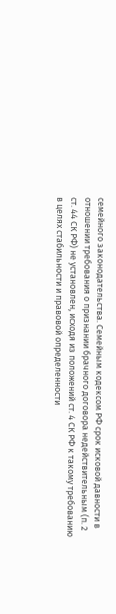семейного законодательства. Семейным кодексом РФ срок исковой давности в отношении требования о признании брачного договора недействительным (п. 2 ст. 44 СК РФ) не установлен, исходя из положений ст. 4 СК РФ к такому требованию в целях стабильности и правовой определенности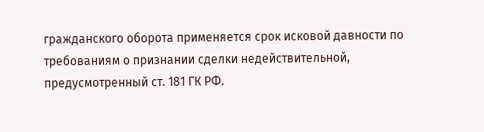гражданского оборота применяется срок исковой давности по требованиям о признании сделки недействительной, предусмотренный ст. 181 ГК РФ.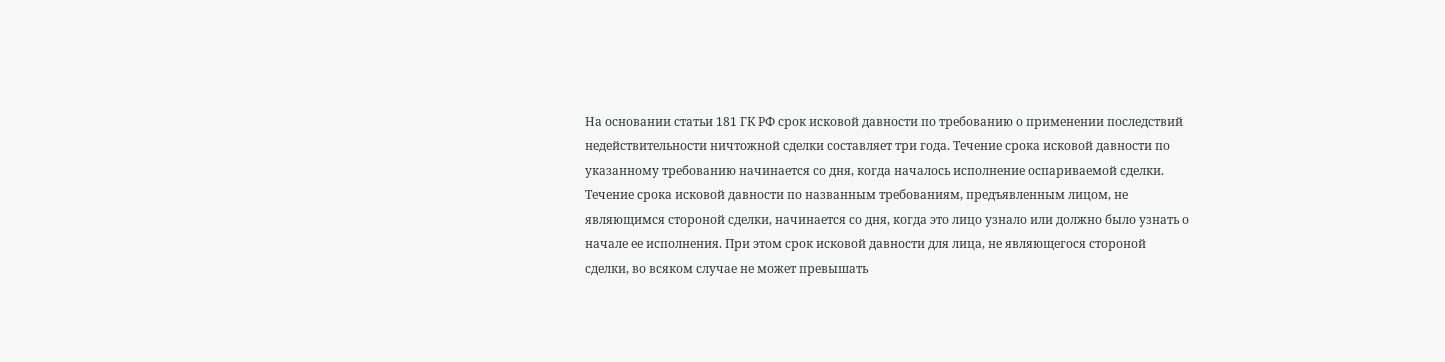На основании статьи 181 ГК РФ срок исковой давности по требованию о применении последствий недействительности ничтожной сделки составляет три года. Течение срока исковой давности по указанному требованию начинается со дня, когда началось исполнение оспариваемой сделки. Течение срока исковой давности по названным требованиям, предъявленным лицом, не являющимся стороной сделки, начинается со дня, когда это лицо узнало или должно было узнать о начале ее исполнения. При этом срок исковой давности для лица, не являющегося стороной сделки, во всяком случае не может превышать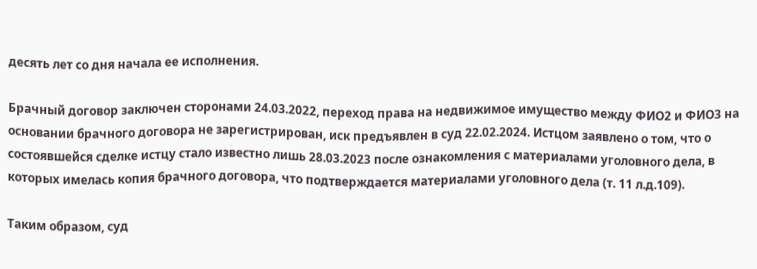десять лет со дня начала ее исполнения.

Брачный договор заключен сторонами 24.03.2022, переход права на недвижимое имущество между ФИО2 и ФИО3 на основании брачного договора не зарегистрирован, иск предъявлен в суд 22.02.2024. Истцом заявлено о том, что о состоявшейся сделке истцу стало известно лишь 28.03.2023 после ознакомления с материалами уголовного дела, в которых имелась копия брачного договора, что подтверждается материалами уголовного дела (т. 11 л.д.109).

Таким образом, суд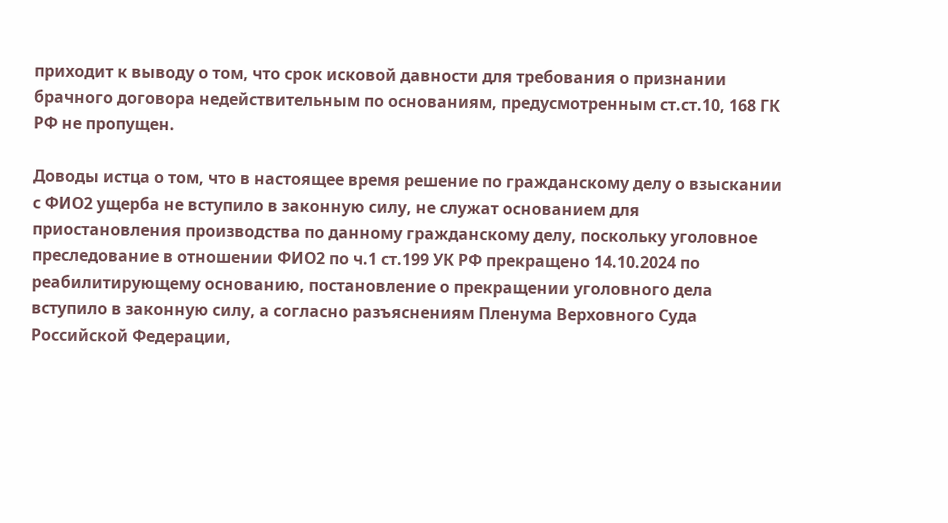приходит к выводу о том, что срок исковой давности для требования о признании брачного договора недействительным по основаниям, предусмотренным ст.ст.10, 168 ГК РФ не пропущен.

Доводы истца о том, что в настоящее время решение по гражданскому делу о взыскании с ФИО2 ущерба не вступило в законную силу, не служат основанием для приостановления производства по данному гражданскому делу, поскольку уголовное преследование в отношении ФИО2 по ч.1 ст.199 УК РФ прекращено 14.10.2024 по реабилитирующему основанию, постановление о прекращении уголовного дела вступило в законную силу, а согласно разъяснениям Пленума Верховного Суда Российской Федерации,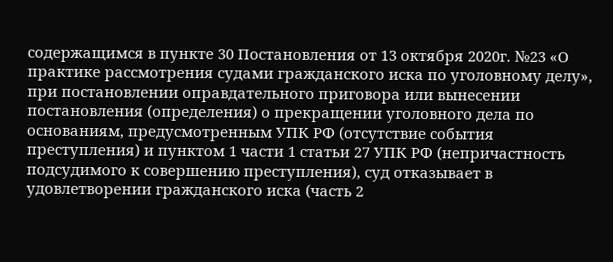содержащимся в пункте 30 Постановления от 13 октября 2020г. №23 «О практике рассмотрения судами гражданского иска по уголовному делу», при постановлении оправдательного приговора или вынесении постановления (определения) о прекращении уголовного дела по основаниям, предусмотренным УПК РФ (отсутствие события преступления) и пунктом 1 части 1 статьи 27 УПК РФ (непричастность подсудимого к совершению преступления), суд отказывает в удовлетворении гражданского иска (часть 2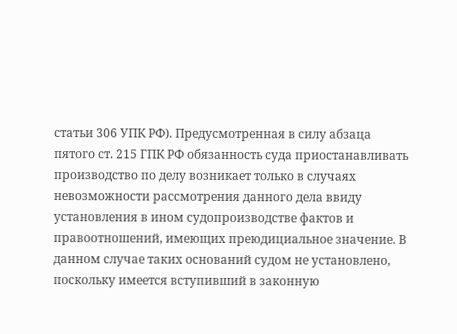статьи 306 УПК РФ). Предусмотренная в силу абзаца пятого ст. 215 ГПК РФ обязанность суда приостанавливать производство по делу возникает только в случаях невозможности рассмотрения данного дела ввиду установления в ином судопроизводстве фактов и правоотношений, имеющих преюдициальное значение. В данном случае таких оснований судом не установлено, поскольку имеется вступивший в законную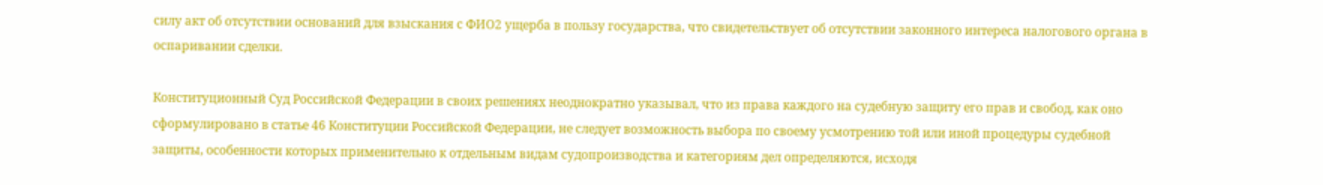силу акт об отсутствии оснований для взыскания с ФИО2 ущерба в пользу государства, что свидетельствует об отсутствии законного интереса налогового органа в оспаривании сделки.

Конституционный Суд Российской Федерации в своих решениях неоднократно указывал, что из права каждого на судебную защиту его прав и свобод, как оно сформулировано в статье 46 Конституции Российской Федерации, не следует возможность выбора по своему усмотрению той или иной процедуры судебной защиты, особенности которых применительно к отдельным видам судопроизводства и категориям дел определяются, исходя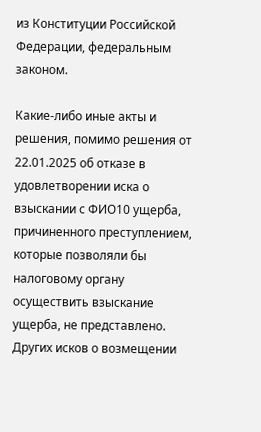из Конституции Российской Федерации, федеральным законом.

Какие-либо иные акты и решения, помимо решения от 22.01.2025 об отказе в удовлетворении иска о взыскании с ФИО10 ущерба, причиненного преступлением, которые позволяли бы налоговому органу осуществить взыскание ущерба, не представлено. Других исков о возмещении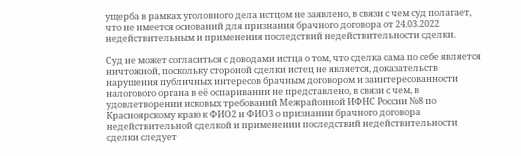ущерба в рамках уголовного дела истцом не заявлено, в связи с чем суд полагает, что не имеется оснований для признания брачного договора от 24.03.2022 недействительным и применения последствий недействительности сделки.

Суд не может согласиться с доводами истца о том, что сделка сама по себе является ничтожной, поскольку стороной сделки истец не является, доказательств нарушения публичных интересов брачным договором и заинтересованности налогового органа в её оспаривании не представлено, в связи с чем, в удовлетворении исковых требований Межрайонной ИФНС России №8 по Красноярскому краю к ФИО2 и ФИО3 о признании брачного договора недействительной сделкой и применении последствий недействительности сделки следует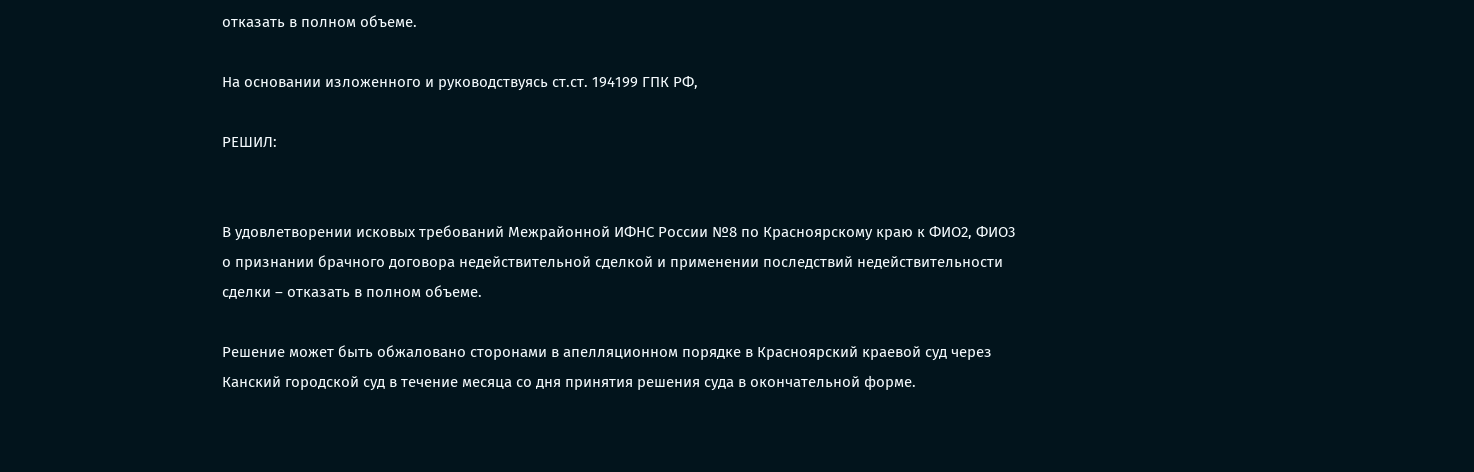отказать в полном объеме.

На основании изложенного и руководствуясь ст.ст. 194199 ГПК РФ,

РЕШИЛ:


В удовлетворении исковых требований Межрайонной ИФНС России №8 по Красноярскому краю к ФИО2, ФИО3 о признании брачного договора недействительной сделкой и применении последствий недействительности сделки – отказать в полном объеме.

Решение может быть обжаловано сторонами в апелляционном порядке в Красноярский краевой суд через Канский городской суд в течение месяца со дня принятия решения суда в окончательной форме.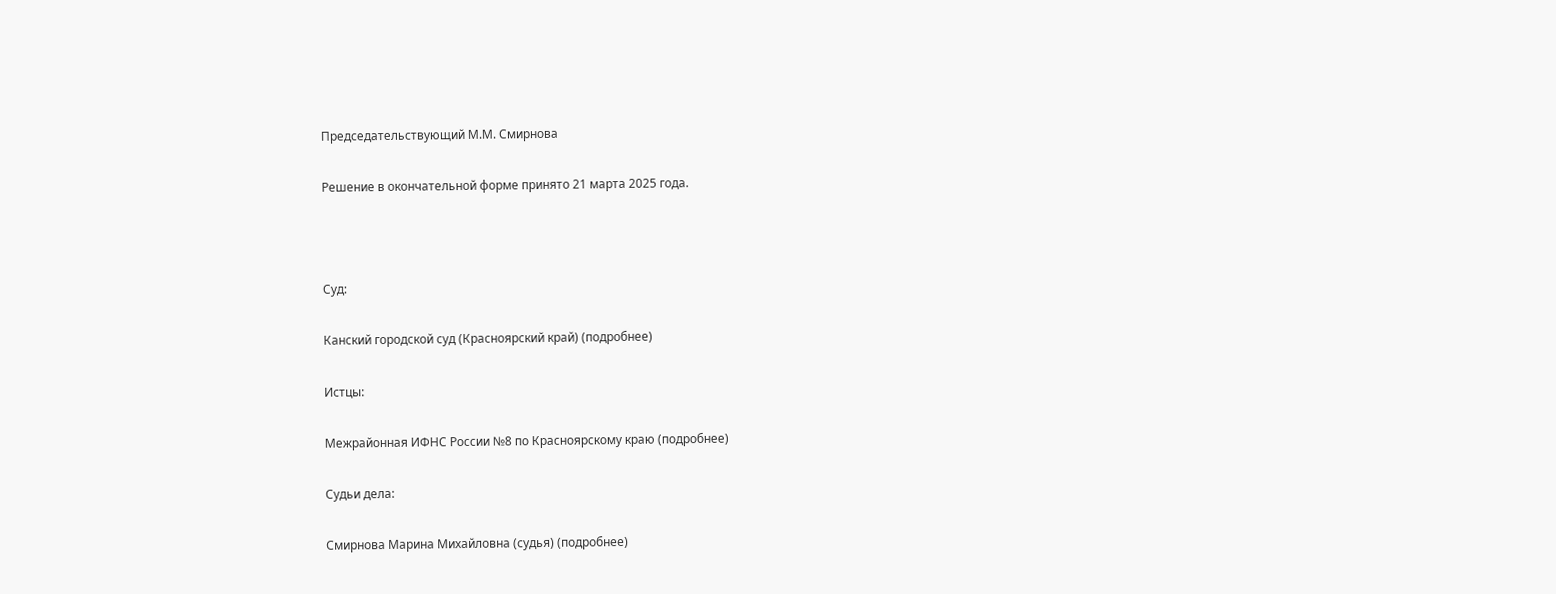Председательствующий М.М. Смирнова

Решение в окончательной форме принято 21 марта 2025 года.



Суд:

Канский городской суд (Красноярский край) (подробнее)

Истцы:

Межрайонная ИФНС России №8 по Красноярскому краю (подробнее)

Судьи дела:

Смирнова Марина Михайловна (судья) (подробнее)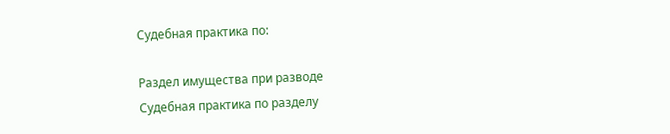Судебная практика по:

Раздел имущества при разводе
Судебная практика по разделу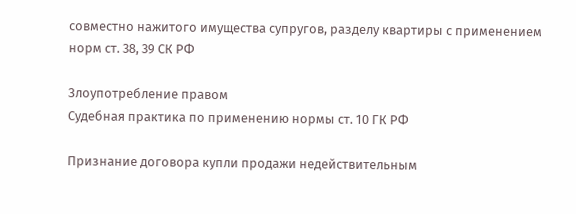совместно нажитого имущества супругов, разделу квартиры с применением норм ст. 38, 39 СК РФ

Злоупотребление правом
Судебная практика по применению нормы ст. 10 ГК РФ

Признание договора купли продажи недействительным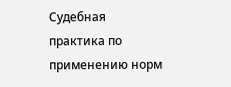Судебная практика по применению норм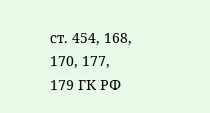ст. 454, 168, 170, 177, 179 ГК РФ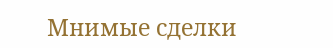Мнимые сделки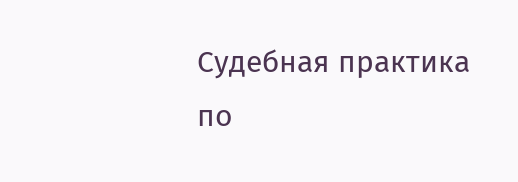Судебная практика по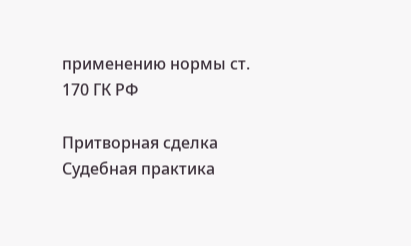применению нормы ст. 170 ГК РФ

Притворная сделка
Судебная практика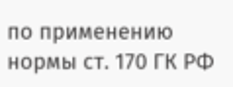по применению нормы ст. 170 ГК РФ